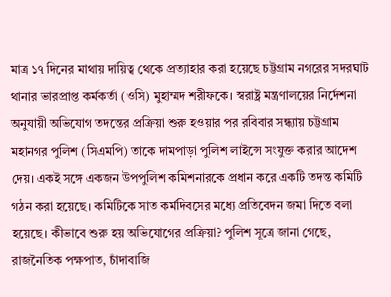মাত্র ১৭ দিনের মাথায় দায়িত্ব থেকে প্রত্যাহার করা হয়েছে চট্টগ্রাম নগরের সদরঘাট থানার ভারপ্রাপ্ত কর্মকর্তা (ওসি) মুহাম্মদ শরীফকে। স্বরাষ্ট্র মন্ত্রণালয়ের নির্দেশনা অনুযায়ী অভিযোগ তদন্তের প্রক্রিয়া শুরু হওয়ার পর রবিবার সন্ধ্যায় চট্টগ্রাম মহানগর পুলিশ (সিএমপি) তাকে দামপাড়া পুলিশ লাইন্সে সংযুক্ত করার আদেশ দেয়। একই সঙ্গে একজন উপপুলিশ কমিশনারকে প্রধান করে একটি তদন্ত কমিটি গঠন করা হয়েছে। কমিটিকে সাত কর্মদিবসের মধ্যে প্রতিবেদন জমা দিতে বলা হয়েছে। কীভাবে শুরু হয় অভিযোগের প্রক্রিয়া? পুলিশ সূত্রে জানা গেছে, রাজনৈতিক পক্ষপাত, চাঁদাবাজি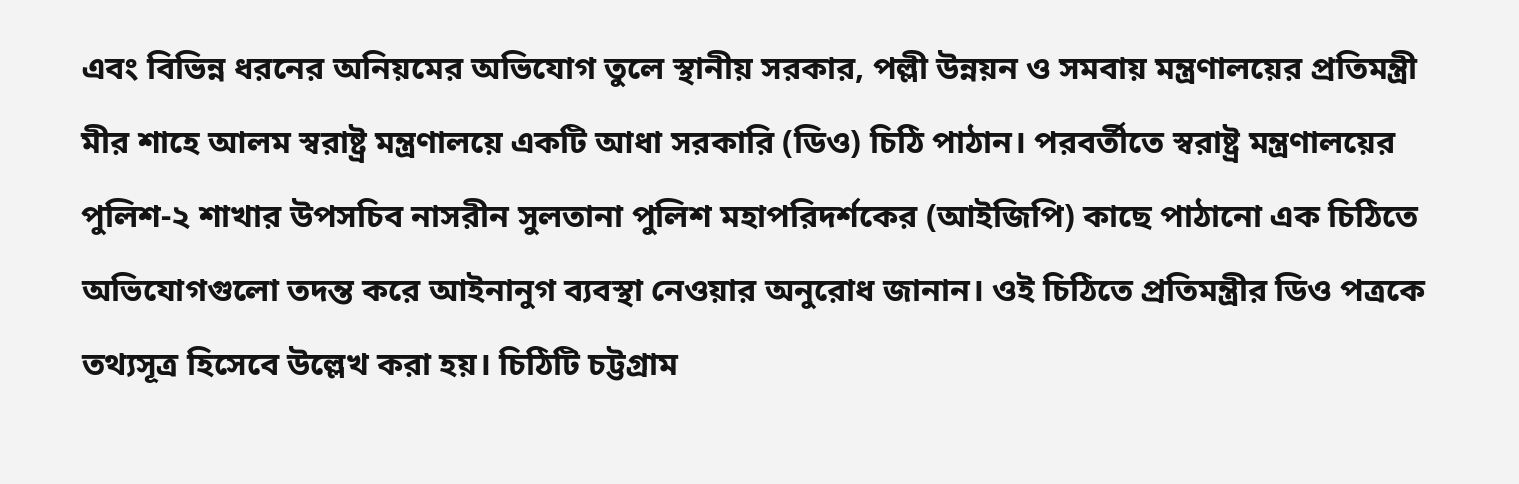এবং বিভিন্ন ধরনের অনিয়মের অভিযোগ তুলে স্থানীয় সরকার, পল্লী উন্নয়ন ও সমবায় মন্ত্রণালয়ের প্রতিমন্ত্রী মীর শাহে আলম স্বরাষ্ট্র মন্ত্রণালয়ে একটি আধা সরকারি (ডিও) চিঠি পাঠান। পরবর্তীতে স্বরাষ্ট্র মন্ত্রণালয়ের পুলিশ-২ শাখার উপসচিব নাসরীন সুলতানা পুলিশ মহাপরিদর্শকের (আইজিপি) কাছে পাঠানো এক চিঠিতে অভিযোগগুলো তদন্ত করে আইনানুগ ব্যবস্থা নেওয়ার অনুরোধ জানান। ওই চিঠিতে প্রতিমন্ত্রীর ডিও পত্রকে তথ্যসূত্র হিসেবে উল্লেখ করা হয়। চিঠিটি চট্টগ্রাম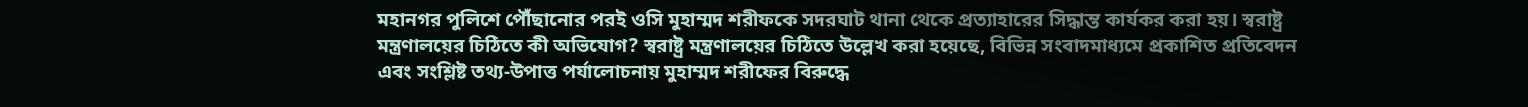মহানগর পুলিশে পৌঁছানোর পরই ওসি মুহাম্মদ শরীফকে সদরঘাট থানা থেকে প্রত্যাহারের সিদ্ধান্ত কার্যকর করা হয়। স্বরাষ্ট্র মন্ত্রণালয়ের চিঠিতে কী অভিযোগ? স্বরাষ্ট্র মন্ত্রণালয়ের চিঠিতে উল্লেখ করা হয়েছে, বিভিন্ন সংবাদমাধ্যমে প্রকাশিত প্রতিবেদন এবং সংশ্লিষ্ট তথ্য-উপাত্ত পর্যালোচনায় মুহাম্মদ শরীফের বিরুদ্ধে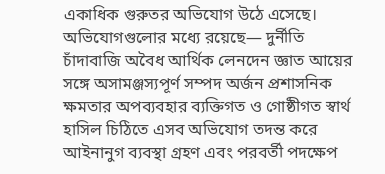একাধিক গুরুতর অভিযোগ উঠে এসেছে। অভিযোগগুলোর মধ্যে রয়েছে— দুর্নীতি চাঁদাবাজি অবৈধ আর্থিক লেনদেন জ্ঞাত আয়ের সঙ্গে অসামঞ্জস্যপূর্ণ সম্পদ অর্জন প্রশাসনিক ক্ষমতার অপব্যবহার ব্যক্তিগত ও গোষ্ঠীগত স্বার্থ হাসিল চিঠিতে এসব অভিযোগ তদন্ত করে আইনানুগ ব্যবস্থা গ্রহণ এবং পরবর্তী পদক্ষেপ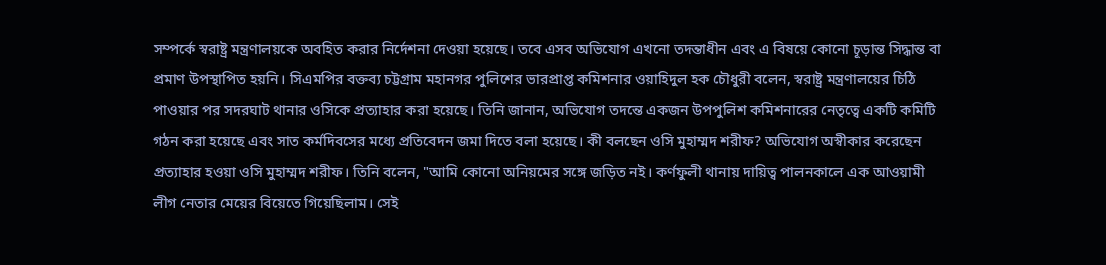সম্পর্কে স্বরাষ্ট্র মন্ত্রণালয়কে অবহিত করার নির্দেশনা দেওয়া হয়েছে। তবে এসব অভিযোগ এখনো তদন্তাধীন এবং এ বিষয়ে কোনো চূড়ান্ত সিদ্ধান্ত বা প্রমাণ উপস্থাপিত হয়নি। সিএমপির বক্তব্য চট্টগ্রাম মহানগর পুলিশের ভারপ্রাপ্ত কমিশনার ওয়াহিদুল হক চৌধুরী বলেন, স্বরাষ্ট্র মন্ত্রণালয়ের চিঠি পাওয়ার পর সদরঘাট থানার ওসিকে প্রত্যাহার করা হয়েছে। তিনি জানান, অভিযোগ তদন্তে একজন উপপুলিশ কমিশনারের নেতৃত্বে একটি কমিটি গঠন করা হয়েছে এবং সাত কর্মদিবসের মধ্যে প্রতিবেদন জমা দিতে বলা হয়েছে। কী বলছেন ওসি মুহাম্মদ শরীফ? অভিযোগ অস্বীকার করেছেন প্রত্যাহার হওয়া ওসি মুহাম্মদ শরীফ। তিনি বলেন, "আমি কোনো অনিয়মের সঙ্গে জড়িত নই। কর্ণফুলী থানায় দায়িত্ব পালনকালে এক আওয়ামী লীগ নেতার মেয়ের বিয়েতে গিয়েছিলাম। সেই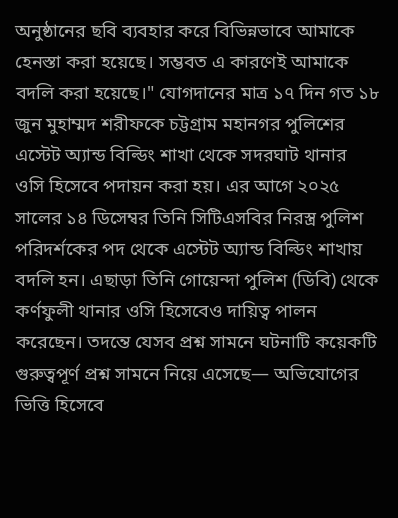অনুষ্ঠানের ছবি ব্যবহার করে বিভিন্নভাবে আমাকে হেনস্তা করা হয়েছে। সম্ভবত এ কারণেই আমাকে বদলি করা হয়েছে।" যোগদানের মাত্র ১৭ দিন গত ১৮ জুন মুহাম্মদ শরীফকে চট্টগ্রাম মহানগর পুলিশের এস্টেট অ্যান্ড বিল্ডিং শাখা থেকে সদরঘাট থানার ওসি হিসেবে পদায়ন করা হয়। এর আগে ২০২৫ সালের ১৪ ডিসেম্বর তিনি সিটিএসবির নিরস্ত্র পুলিশ পরিদর্শকের পদ থেকে এস্টেট অ্যান্ড বিল্ডিং শাখায় বদলি হন। এছাড়া তিনি গোয়েন্দা পুলিশ (ডিবি) থেকে কর্ণফুলী থানার ওসি হিসেবেও দায়িত্ব পালন করেছেন। তদন্তে যেসব প্রশ্ন সামনে ঘটনাটি কয়েকটি গুরুত্বপূর্ণ প্রশ্ন সামনে নিয়ে এসেছে— অভিযোগের ভিত্তি হিসেবে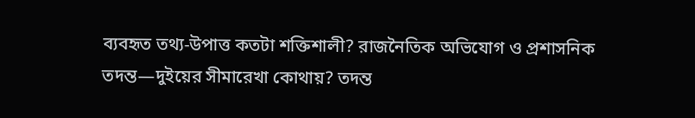ব্যবহৃত তথ্য-উপাত্ত কতটা শক্তিশালী? রাজনৈতিক অভিযোগ ও প্রশাসনিক তদন্ত—দুইয়ের সীমারেখা কোথায়? তদন্ত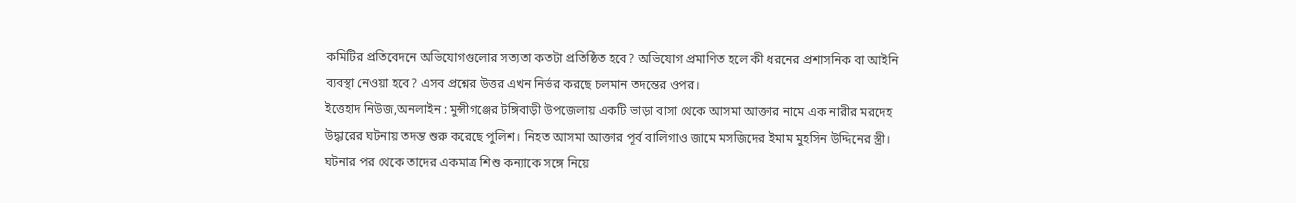কমিটির প্রতিবেদনে অভিযোগগুলোর সত্যতা কতটা প্রতিষ্ঠিত হবে? অভিযোগ প্রমাণিত হলে কী ধরনের প্রশাসনিক বা আইনি ব্যবস্থা নেওয়া হবে? এসব প্রশ্নের উত্তর এখন নির্ভর করছে চলমান তদন্তের ওপর।
ইত্তেহাদ নিউজ,অনলাইন : মুন্সীগঞ্জের টঙ্গিবাড়ী উপজেলায় একটি ভাড়া বাসা থেকে আসমা আক্তার নামে এক নারীর মরদেহ উদ্ধারের ঘটনায় তদন্ত শুরু করেছে পুলিশ। নিহত আসমা আক্তার পূর্ব বালিগাও জামে মসজিদের ইমাম মুহসিন উদ্দিনের স্ত্রী। ঘটনার পর থেকে তাদের একমাত্র শিশু কন্যাকে সঙ্গে নিয়ে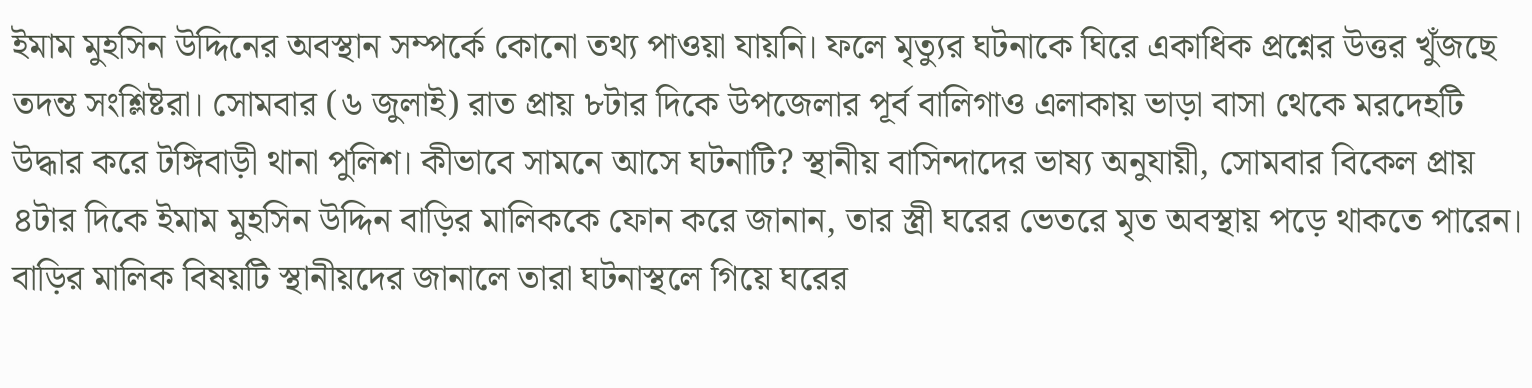ইমাম মুহসিন উদ্দিনের অবস্থান সম্পর্কে কোনো তথ্য পাওয়া যায়নি। ফলে মৃত্যুর ঘটনাকে ঘিরে একাধিক প্রশ্নের উত্তর খুঁজছে তদন্ত সংশ্লিষ্টরা। সোমবার (৬ জুলাই) রাত প্রায় ৮টার দিকে উপজেলার পূর্ব বালিগাও এলাকায় ভাড়া বাসা থেকে মরদেহটি উদ্ধার করে টঙ্গিবাড়ী থানা পুলিশ। কীভাবে সামনে আসে ঘটনাটি? স্থানীয় বাসিন্দাদের ভাষ্য অনুযায়ী, সোমবার বিকেল প্রায় ৪টার দিকে ইমাম মুহসিন উদ্দিন বাড়ির মালিককে ফোন করে জানান, তার স্ত্রী ঘরের ভেতরে মৃত অবস্থায় পড়ে থাকতে পারেন। বাড়ির মালিক বিষয়টি স্থানীয়দের জানালে তারা ঘটনাস্থলে গিয়ে ঘরের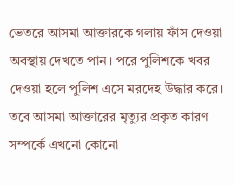ভেতরে আসমা আক্তারকে গলায় ফাঁস দেওয়া অবস্থায় দেখতে পান। পরে পুলিশকে খবর দেওয়া হলে পুলিশ এসে মরদেহ উদ্ধার করে। তবে আসমা আক্তারের মৃত্যুর প্রকৃত কারণ সম্পর্কে এখনো কোনো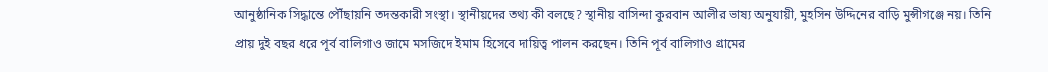আনুষ্ঠানিক সিদ্ধান্তে পৌঁছায়নি তদন্তকারী সংস্থা। স্থানীয়দের তথ্য কী বলছে? স্থানীয় বাসিন্দা কুরবান আলীর ভাষ্য অনুযায়ী, মুহসিন উদ্দিনের বাড়ি মুন্সীগঞ্জে নয়। তিনি প্রায় দুই বছর ধরে পূর্ব বালিগাও জামে মসজিদে ইমাম হিসেবে দায়িত্ব পালন করছেন। তিনি পূর্ব বালিগাও গ্রামের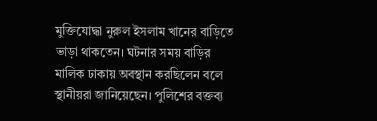মুক্তিযোদ্ধা নুরুল ইসলাম খানের বাড়িতে ভাড়া থাকতেন। ঘটনার সময় বাড়ির মালিক ঢাকায় অবস্থান করছিলেন বলে স্থানীয়রা জানিয়েছেন। পুলিশের বক্তব্য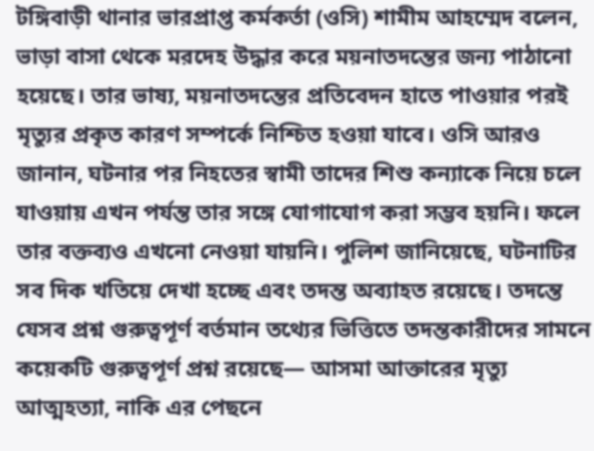টঙ্গিবাড়ী থানার ভারপ্রাপ্ত কর্মকর্তা (ওসি) শামীম আহম্মেদ বলেন, ভাড়া বাসা থেকে মরদেহ উদ্ধার করে ময়নাতদন্তের জন্য পাঠানো হয়েছে। তার ভাষ্য, ময়নাতদন্তের প্রতিবেদন হাতে পাওয়ার পরই মৃত্যুর প্রকৃত কারণ সম্পর্কে নিশ্চিত হওয়া যাবে। ওসি আরও জানান, ঘটনার পর নিহতের স্বামী তাদের শিশু কন্যাকে নিয়ে চলে যাওয়ায় এখন পর্যন্ত তার সঙ্গে যোগাযোগ করা সম্ভব হয়নি। ফলে তার বক্তব্যও এখনো নেওয়া যায়নি। পুলিশ জানিয়েছে, ঘটনাটির সব দিক খতিয়ে দেখা হচ্ছে এবং তদন্ত অব্যাহত রয়েছে। তদন্তে যেসব প্রশ্ন গুরুত্বপূর্ণ বর্তমান তথ্যের ভিত্তিতে তদন্তকারীদের সামনে কয়েকটি গুরুত্বপূর্ণ প্রশ্ন রয়েছে— আসমা আক্তারের মৃত্যু আত্মহত্যা, নাকি এর পেছনে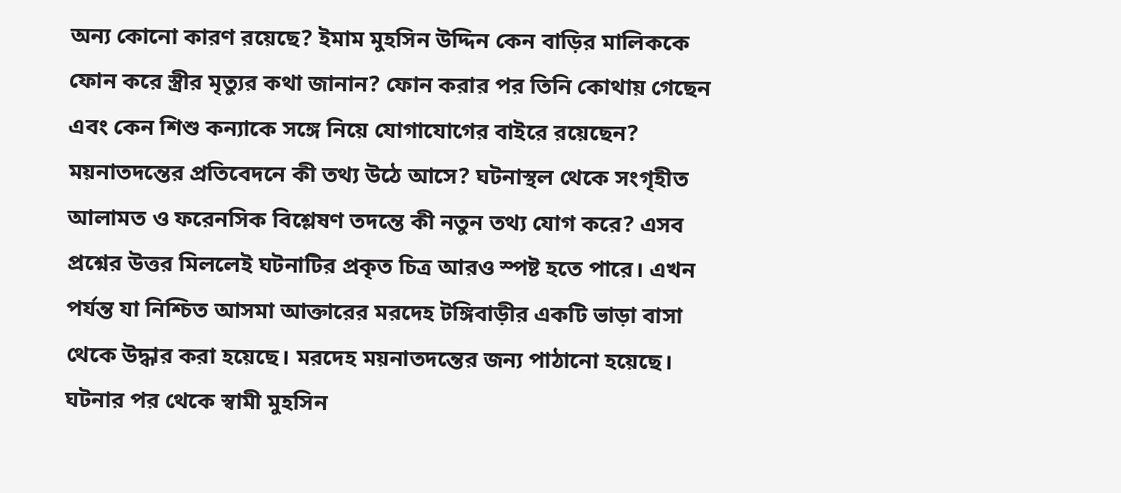অন্য কোনো কারণ রয়েছে? ইমাম মুহসিন উদ্দিন কেন বাড়ির মালিককে ফোন করে স্ত্রীর মৃত্যুর কথা জানান? ফোন করার পর তিনি কোথায় গেছেন এবং কেন শিশু কন্যাকে সঙ্গে নিয়ে যোগাযোগের বাইরে রয়েছেন? ময়নাতদন্তের প্রতিবেদনে কী তথ্য উঠে আসে? ঘটনাস্থল থেকে সংগৃহীত আলামত ও ফরেনসিক বিশ্লেষণ তদন্তে কী নতুন তথ্য যোগ করে? এসব প্রশ্নের উত্তর মিললেই ঘটনাটির প্রকৃত চিত্র আরও স্পষ্ট হতে পারে। এখন পর্যন্ত যা নিশ্চিত আসমা আক্তারের মরদেহ টঙ্গিবাড়ীর একটি ভাড়া বাসা থেকে উদ্ধার করা হয়েছে। মরদেহ ময়নাতদন্তের জন্য পাঠানো হয়েছে। ঘটনার পর থেকে স্বামী মুহসিন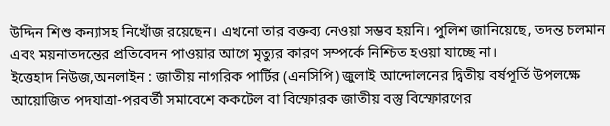উদ্দিন শিশু কন্যাসহ নিখোঁজ রয়েছেন। এখনো তার বক্তব্য নেওয়া সম্ভব হয়নি। পুলিশ জানিয়েছে, তদন্ত চলমান এবং ময়নাতদন্তের প্রতিবেদন পাওয়ার আগে মৃত্যুর কারণ সম্পর্কে নিশ্চিত হওয়া যাচ্ছে না।
ইত্তেহাদ নিউজ,অনলাইন : জাতীয় নাগরিক পার্টির (এনসিপি) জুলাই আন্দোলনের দ্বিতীয় বর্ষপূর্তি উপলক্ষে আয়োজিত পদযাত্রা-পরবর্তী সমাবেশে ককটেল বা বিস্ফোরক জাতীয় বস্তু বিস্ফোরণের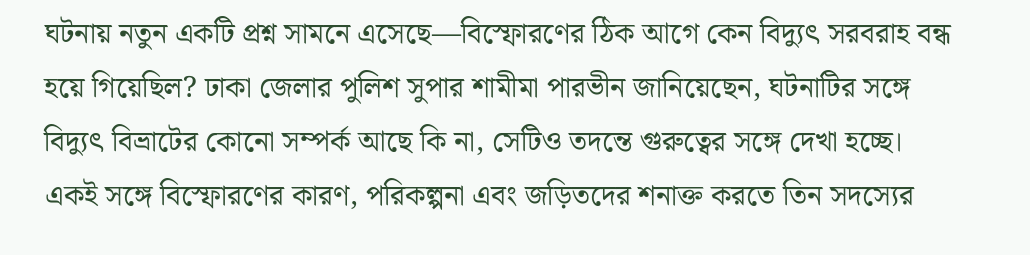ঘটনায় নতুন একটি প্রশ্ন সামনে এসেছে—বিস্ফোরণের ঠিক আগে কেন বিদ্যুৎ সরবরাহ বন্ধ হয়ে গিয়েছিল? ঢাকা জেলার পুলিশ সুপার শামীমা পারভীন জানিয়েছেন, ঘটনাটির সঙ্গে বিদ্যুৎ বিভ্রাটের কোনো সম্পর্ক আছে কি না, সেটিও তদন্তে গুরুত্বের সঙ্গে দেখা হচ্ছে। একই সঙ্গে বিস্ফোরণের কারণ, পরিকল্পনা এবং জড়িতদের শনাক্ত করতে তিন সদস্যের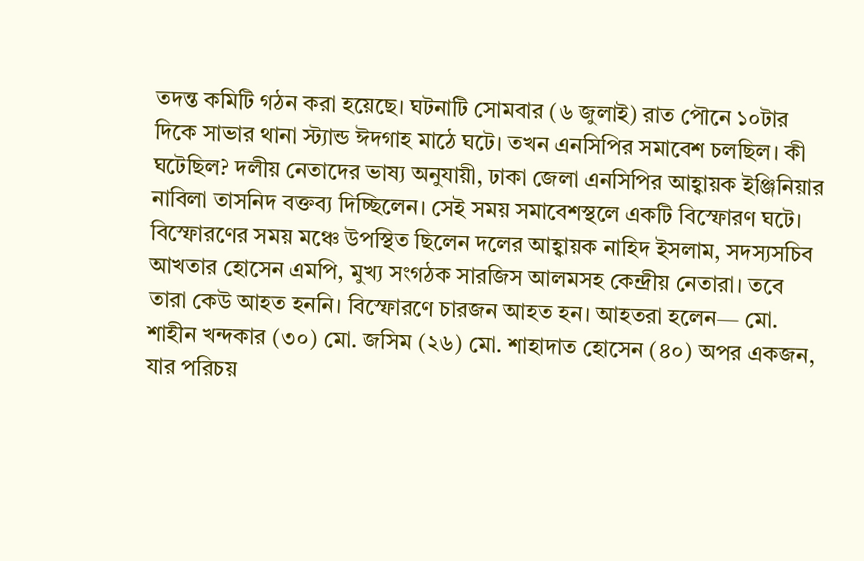তদন্ত কমিটি গঠন করা হয়েছে। ঘটনাটি সোমবার (৬ জুলাই) রাত পৌনে ১০টার দিকে সাভার থানা স্ট্যান্ড ঈদগাহ মাঠে ঘটে। তখন এনসিপির সমাবেশ চলছিল। কী ঘটেছিল? দলীয় নেতাদের ভাষ্য অনুযায়ী, ঢাকা জেলা এনসিপির আহ্বায়ক ইঞ্জিনিয়ার নাবিলা তাসনিদ বক্তব্য দিচ্ছিলেন। সেই সময় সমাবেশস্থলে একটি বিস্ফোরণ ঘটে। বিস্ফোরণের সময় মঞ্চে উপস্থিত ছিলেন দলের আহ্বায়ক নাহিদ ইসলাম, সদস্যসচিব আখতার হোসেন এমপি, মুখ্য সংগঠক সারজিস আলমসহ কেন্দ্রীয় নেতারা। তবে তারা কেউ আহত হননি। বিস্ফোরণে চারজন আহত হন। আহতরা হলেন— মো. শাহীন খন্দকার (৩০) মো. জসিম (২৬) মো. শাহাদাত হোসেন (৪০) অপর একজন, যার পরিচয়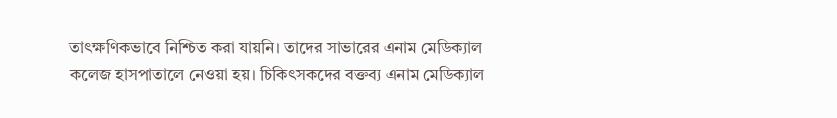তাৎক্ষণিকভাবে নিশ্চিত করা যায়নি। তাদের সাভারের এনাম মেডিক্যাল কলেজ হাসপাতালে নেওয়া হয়। চিকিৎসকদের বক্তব্য এনাম মেডিক্যাল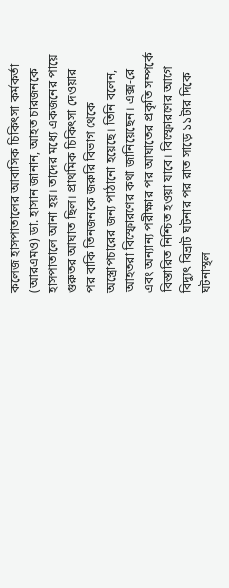কলেজ হাসপাতালের আবাসিক চিকিৎসা কর্মকর্তা (আরএমও) ডা. হাসান জানান, আহত চারজনকে হাসপাতালে আনা হয়। তাদের মধ্যে একজনের পায়ে গুরুতর আঘাত ছিল। প্রাথমিক চিকিৎসা দেওয়ার পর বাকি তিনজনকে জরুরি বিভাগ থেকে অস্ত্রোপচারের জন্য পাঠানো হয়েছে। তিনি বলেন, আহতরা বিস্ফোরণের কথা জানিয়েছেন। এক্স-রে এবং অন্যান্য পরীক্ষার পর আঘাতের প্রকৃতি সম্পর্কে বিস্তারিত নিশ্চিত হওয়া যাবে। বিস্ফোরণের আগে বিদ্যুৎ বিভ্রাট ঘটনার পর রাত সাড়ে ১১টার দিকে ঘটনাস্থল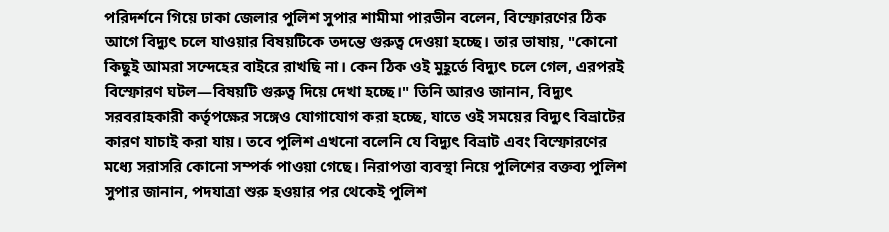পরিদর্শনে গিয়ে ঢাকা জেলার পুলিশ সুপার শামীমা পারভীন বলেন, বিস্ফোরণের ঠিক আগে বিদ্যুৎ চলে যাওয়ার বিষয়টিকে তদন্তে গুরুত্ব দেওয়া হচ্ছে। তার ভাষায়, "কোনো কিছুই আমরা সন্দেহের বাইরে রাখছি না। কেন ঠিক ওই মুহূর্তে বিদ্যুৎ চলে গেল, এরপরই বিস্ফোরণ ঘটল—বিষয়টি গুরুত্ব দিয়ে দেখা হচ্ছে।" তিনি আরও জানান, বিদ্যুৎ সরবরাহকারী কর্তৃপক্ষের সঙ্গেও যোগাযোগ করা হচ্ছে, যাতে ওই সময়ের বিদ্যুৎ বিভ্রাটের কারণ যাচাই করা যায়। তবে পুলিশ এখনো বলেনি যে বিদ্যুৎ বিভ্রাট এবং বিস্ফোরণের মধ্যে সরাসরি কোনো সম্পর্ক পাওয়া গেছে। নিরাপত্তা ব্যবস্থা নিয়ে পুলিশের বক্তব্য পুলিশ সুপার জানান, পদযাত্রা শুরু হওয়ার পর থেকেই পুলিশ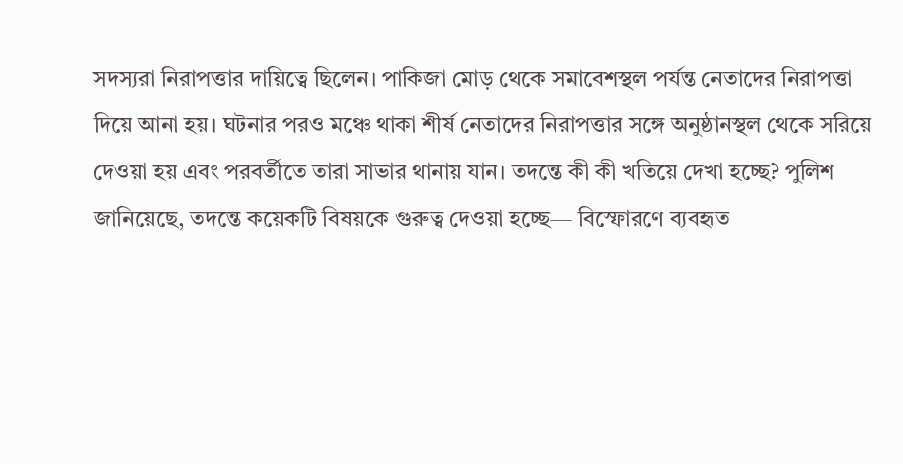সদস্যরা নিরাপত্তার দায়িত্বে ছিলেন। পাকিজা মোড় থেকে সমাবেশস্থল পর্যন্ত নেতাদের নিরাপত্তা দিয়ে আনা হয়। ঘটনার পরও মঞ্চে থাকা শীর্ষ নেতাদের নিরাপত্তার সঙ্গে অনুষ্ঠানস্থল থেকে সরিয়ে দেওয়া হয় এবং পরবর্তীতে তারা সাভার থানায় যান। তদন্তে কী কী খতিয়ে দেখা হচ্ছে? পুলিশ জানিয়েছে, তদন্তে কয়েকটি বিষয়কে গুরুত্ব দেওয়া হচ্ছে— বিস্ফোরণে ব্যবহৃত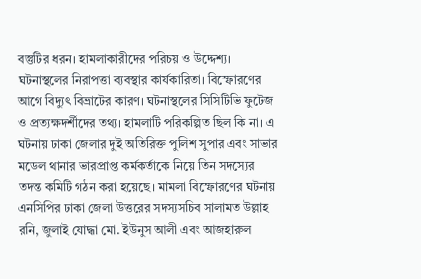বস্তুটির ধরন। হামলাকারীদের পরিচয় ও উদ্দেশ্য। ঘটনাস্থলের নিরাপত্তা ব্যবস্থার কার্যকারিতা। বিস্ফোরণের আগে বিদ্যুৎ বিভ্রাটের কারণ। ঘটনাস্থলের সিসিটিভি ফুটেজ ও প্রত্যক্ষদর্শীদের তথ্য। হামলাটি পরিকল্পিত ছিল কি না। এ ঘটনায় ঢাকা জেলার দুই অতিরিক্ত পুলিশ সুপার এবং সাভার মডেল থানার ভারপ্রাপ্ত কর্মকর্তাকে নিয়ে তিন সদস্যের তদন্ত কমিটি গঠন করা হয়েছে। মামলা বিস্ফোরণের ঘটনায় এনসিপির ঢাকা জেলা উত্তরের সদস্যসচিব সালামত উল্লাহ রনি, জুলাই যোদ্ধা মো. ইউনুস আলী এবং আজহারুল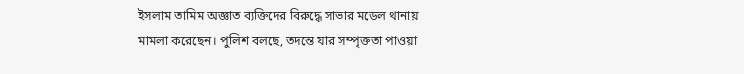ইসলাম তামিম অজ্ঞাত ব্যক্তিদের বিরুদ্ধে সাভার মডেল থানায় মামলা করেছেন। পুলিশ বলছে, তদন্তে যার সম্পৃক্ততা পাওয়া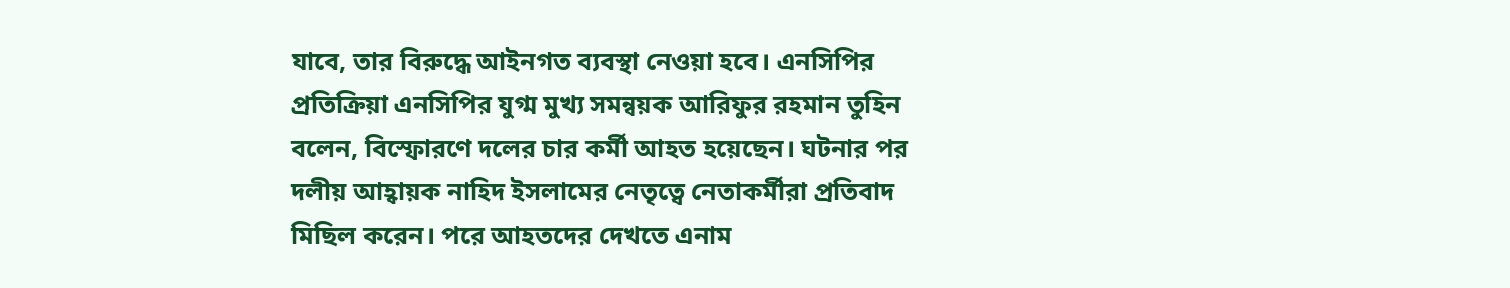যাবে, তার বিরুদ্ধে আইনগত ব্যবস্থা নেওয়া হবে। এনসিপির প্রতিক্রিয়া এনসিপির যুগ্ম মুখ্য সমন্বয়ক আরিফুর রহমান তুহিন বলেন, বিস্ফোরণে দলের চার কর্মী আহত হয়েছেন। ঘটনার পর দলীয় আহ্বায়ক নাহিদ ইসলামের নেতৃত্বে নেতাকর্মীরা প্রতিবাদ মিছিল করেন। পরে আহতদের দেখতে এনাম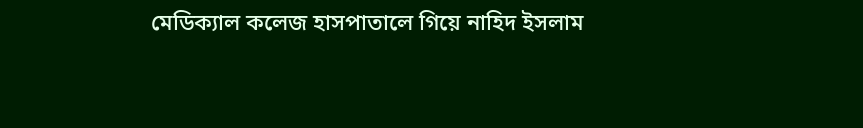মেডিক্যাল কলেজ হাসপাতালে গিয়ে নাহিদ ইসলাম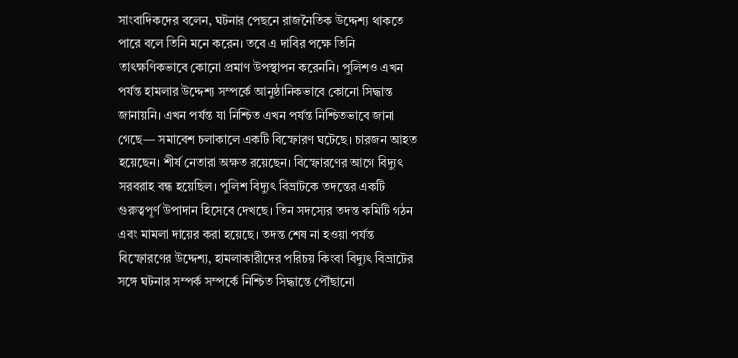সাংবাদিকদের বলেন, ঘটনার পেছনে রাজনৈতিক উদ্দেশ্য থাকতে পারে বলে তিনি মনে করেন। তবে এ দাবির পক্ষে তিনি তাৎক্ষণিকভাবে কোনো প্রমাণ উপস্থাপন করেননি। পুলিশও এখন পর্যন্ত হামলার উদ্দেশ্য সম্পর্কে আনুষ্ঠানিকভাবে কোনো সিদ্ধান্ত জানায়নি। এখন পর্যন্ত যা নিশ্চিত এখন পর্যন্ত নিশ্চিতভাবে জানা গেছে— সমাবেশ চলাকালে একটি বিস্ফোরণ ঘটেছে। চারজন আহত হয়েছেন। শীর্ষ নেতারা অক্ষত রয়েছেন। বিস্ফোরণের আগে বিদ্যুৎ সরবরাহ বন্ধ হয়েছিল। পুলিশ বিদ্যুৎ বিভ্রাটকে তদন্তের একটি গুরুত্বপূর্ণ উপাদান হিসেবে দেখছে। তিন সদস্যের তদন্ত কমিটি গঠন এবং মামলা দায়ের করা হয়েছে। তদন্ত শেষ না হওয়া পর্যন্ত বিস্ফোরণের উদ্দেশ্য, হামলাকারীদের পরিচয় কিংবা বিদ্যুৎ বিভ্রাটের সঙ্গে ঘটনার সম্পর্ক সম্পর্কে নিশ্চিত সিদ্ধান্তে পৌঁছানো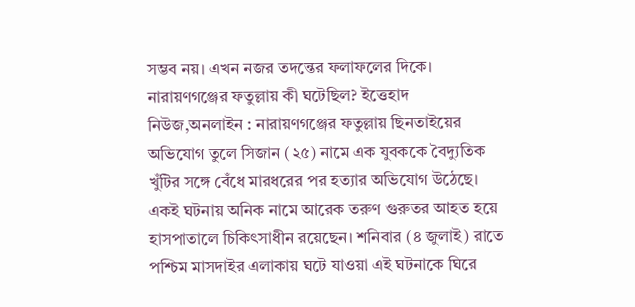সম্ভব নয়। এখন নজর তদন্তের ফলাফলের দিকে।
নারায়ণগঞ্জের ফতুল্লায় কী ঘটেছিল? ইত্তেহাদ নিউজ,অনলাইন : নারায়ণগঞ্জের ফতুল্লায় ছিনতাইয়ের অভিযোগ তুলে সিজান (২৫) নামে এক যুবককে বৈদ্যুতিক খুঁটির সঙ্গে বেঁধে মারধরের পর হত্যার অভিযোগ উঠেছে। একই ঘটনায় অনিক নামে আরেক তরুণ গুরুতর আহত হয়ে হাসপাতালে চিকিৎসাধীন রয়েছেন। শনিবার (৪ জুলাই) রাতে পশ্চিম মাসদাইর এলাকায় ঘটে যাওয়া এই ঘটনাকে ঘিরে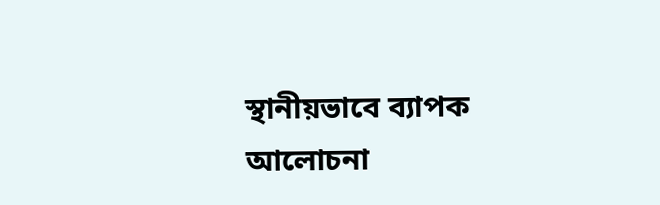স্থানীয়ভাবে ব্যাপক আলোচনা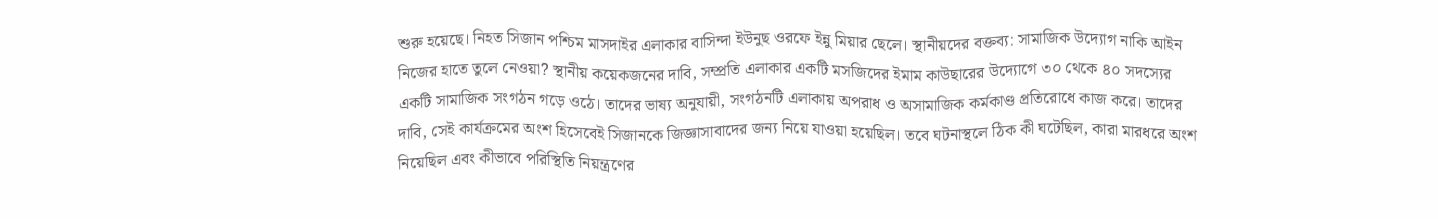শুরু হয়েছে। নিহত সিজান পশ্চিম মাসদাইর এলাকার বাসিন্দা ইউনুছ ওরফে ইন্নু মিয়ার ছেলে। স্থানীয়দের বক্তব্য: সামাজিক উদ্যোগ নাকি আইন নিজের হাতে তুলে নেওয়া? স্থানীয় কয়েকজনের দাবি, সম্প্রতি এলাকার একটি মসজিদের ইমাম কাউছারের উদ্যোগে ৩০ থেকে ৪০ সদস্যের একটি সামাজিক সংগঠন গড়ে ওঠে। তাদের ভাষ্য অনুযায়ী, সংগঠনটি এলাকায় অপরাধ ও অসামাজিক কর্মকাণ্ড প্রতিরোধে কাজ করে। তাদের দাবি, সেই কার্যক্রমের অংশ হিসেবেই সিজানকে জিজ্ঞাসাবাদের জন্য নিয়ে যাওয়া হয়েছিল। তবে ঘটনাস্থলে ঠিক কী ঘটেছিল, কারা মারধরে অংশ নিয়েছিল এবং কীভাবে পরিস্থিতি নিয়ন্ত্রণের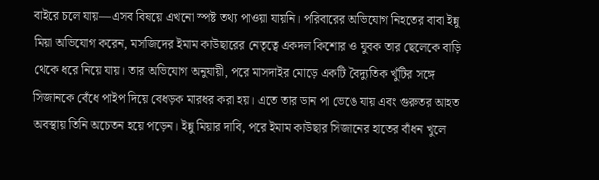বাইরে চলে যায়—এসব বিষয়ে এখনো স্পষ্ট তথ্য পাওয়া যায়নি। পরিবারের অভিযোগ নিহতের বাবা ইন্নু মিয়া অভিযোগ করেন, মসজিদের ইমাম কাউছারের নেতৃত্বে একদল কিশোর ও যুবক তার ছেলেকে বাড়ি থেকে ধরে নিয়ে যায়। তার অভিযোগ অনুযায়ী, পরে মাসদাইর মোড়ে একটি বৈদ্যুতিক খুঁটির সঙ্গে সিজানকে বেঁধে পাইপ দিয়ে বেধড়ক মারধর করা হয়। এতে তার ডান পা ভেঙে যায় এবং গুরুতর আহত অবস্থায় তিনি অচেতন হয়ে পড়েন। ইন্নু মিয়ার দাবি, পরে ইমাম কাউছার সিজানের হাতের বাঁধন খুলে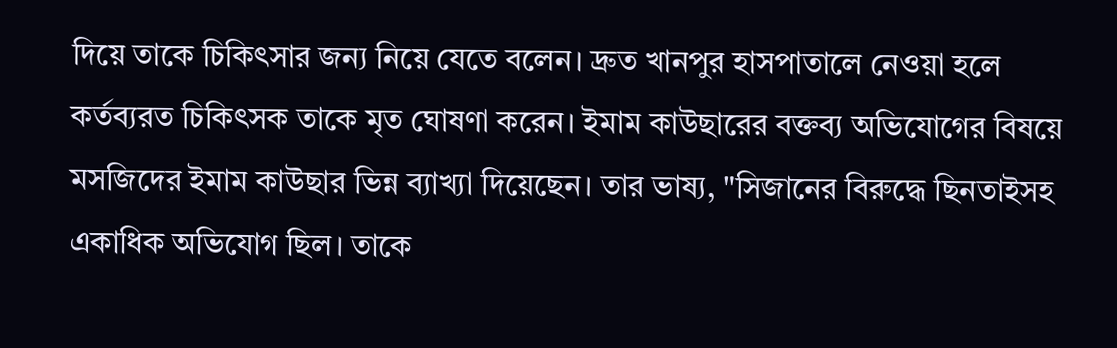দিয়ে তাকে চিকিৎসার জন্য নিয়ে যেতে বলেন। দ্রুত খানপুর হাসপাতালে নেওয়া হলে কর্তব্যরত চিকিৎসক তাকে মৃত ঘোষণা করেন। ইমাম কাউছারের বক্তব্য অভিযোগের বিষয়ে মসজিদের ইমাম কাউছার ভিন্ন ব্যাখ্যা দিয়েছেন। তার ভাষ্য, "সিজানের বিরুদ্ধে ছিনতাইসহ একাধিক অভিযোগ ছিল। তাকে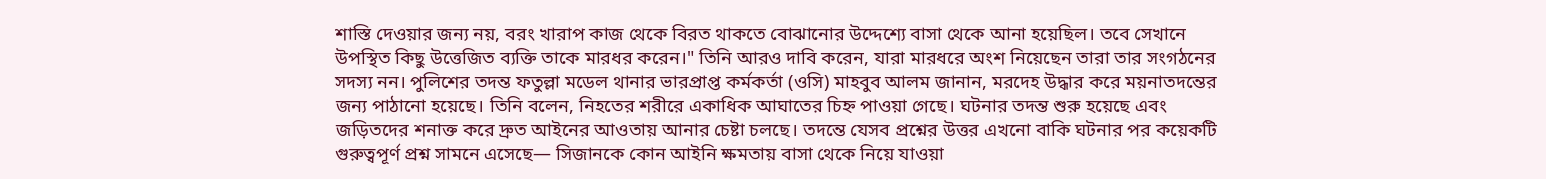শাস্তি দেওয়ার জন্য নয়, বরং খারাপ কাজ থেকে বিরত থাকতে বোঝানোর উদ্দেশ্যে বাসা থেকে আনা হয়েছিল। তবে সেখানে উপস্থিত কিছু উত্তেজিত ব্যক্তি তাকে মারধর করেন।" তিনি আরও দাবি করেন, যারা মারধরে অংশ নিয়েছেন তারা তার সংগঠনের সদস্য নন। পুলিশের তদন্ত ফতুল্লা মডেল থানার ভারপ্রাপ্ত কর্মকর্তা (ওসি) মাহবুব আলম জানান, মরদেহ উদ্ধার করে ময়নাতদন্তের জন্য পাঠানো হয়েছে। তিনি বলেন, নিহতের শরীরে একাধিক আঘাতের চিহ্ন পাওয়া গেছে। ঘটনার তদন্ত শুরু হয়েছে এবং জড়িতদের শনাক্ত করে দ্রুত আইনের আওতায় আনার চেষ্টা চলছে। তদন্তে যেসব প্রশ্নের উত্তর এখনো বাকি ঘটনার পর কয়েকটি গুরুত্বপূর্ণ প্রশ্ন সামনে এসেছে— সিজানকে কোন আইনি ক্ষমতায় বাসা থেকে নিয়ে যাওয়া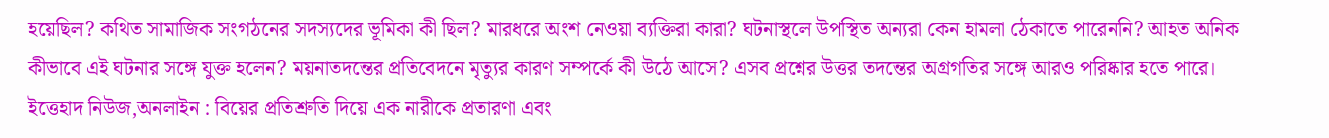হয়েছিল? কথিত সামাজিক সংগঠনের সদস্যদের ভূমিকা কী ছিল? মারধরে অংশ নেওয়া ব্যক্তিরা কারা? ঘটনাস্থলে উপস্থিত অন্যরা কেন হামলা ঠেকাতে পারেননি? আহত অনিক কীভাবে এই ঘটনার সঙ্গে যুক্ত হলেন? ময়নাতদন্তের প্রতিবেদনে মৃত্যুর কারণ সম্পর্কে কী উঠে আসে? এসব প্রশ্নের উত্তর তদন্তের অগ্রগতির সঙ্গে আরও পরিষ্কার হতে পারে।
ইত্তেহাদ নিউজ,অনলাইন : বিয়ের প্রতিশ্রুতি দিয়ে এক নারীকে প্রতারণা এবং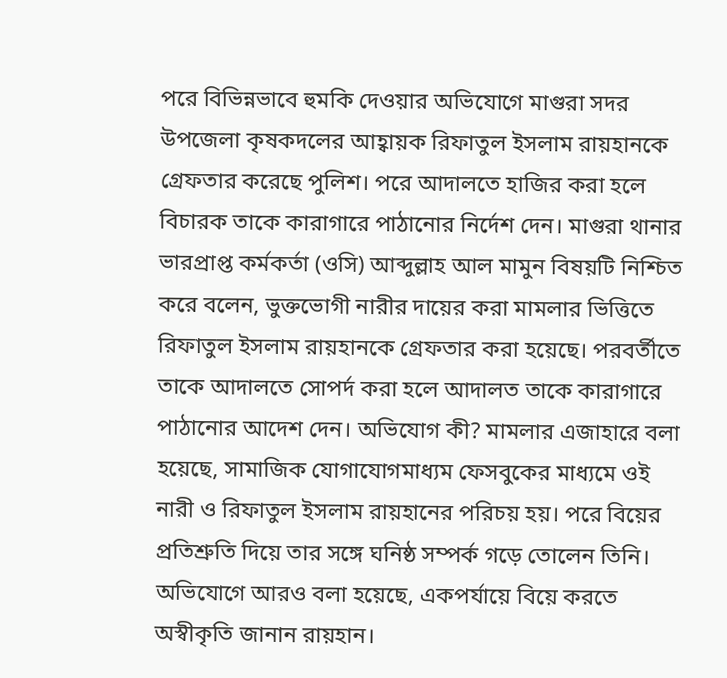পরে বিভিন্নভাবে হুমকি দেওয়ার অভিযোগে মাগুরা সদর উপজেলা কৃষকদলের আহ্বায়ক রিফাতুল ইসলাম রায়হানকে গ্রেফতার করেছে পুলিশ। পরে আদালতে হাজির করা হলে বিচারক তাকে কারাগারে পাঠানোর নির্দেশ দেন। মাগুরা থানার ভারপ্রাপ্ত কর্মকর্তা (ওসি) আব্দুল্লাহ আল মামুন বিষয়টি নিশ্চিত করে বলেন, ভুক্তভোগী নারীর দায়ের করা মামলার ভিত্তিতে রিফাতুল ইসলাম রায়হানকে গ্রেফতার করা হয়েছে। পরবর্তীতে তাকে আদালতে সোপর্দ করা হলে আদালত তাকে কারাগারে পাঠানোর আদেশ দেন। অভিযোগ কী? মামলার এজাহারে বলা হয়েছে, সামাজিক যোগাযোগমাধ্যম ফেসবুকের মাধ্যমে ওই নারী ও রিফাতুল ইসলাম রায়হানের পরিচয় হয়। পরে বিয়ের প্রতিশ্রুতি দিয়ে তার সঙ্গে ঘনিষ্ঠ সম্পর্ক গড়ে তোলেন তিনি। অভিযোগে আরও বলা হয়েছে, একপর্যায়ে বিয়ে করতে অস্বীকৃতি জানান রায়হান।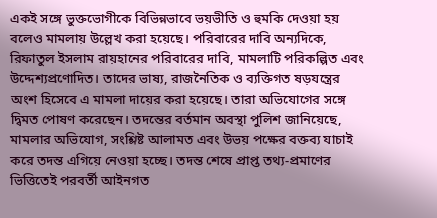একই সঙ্গে ভুক্তভোগীকে বিভিন্নভাবে ভয়ভীতি ও হুমকি দেওয়া হয় বলেও মামলায় উল্লেখ করা হয়েছে। পরিবারের দাবি অন্যদিকে, রিফাতুল ইসলাম রায়হানের পরিবারের দাবি, মামলাটি পরিকল্পিত এবং উদ্দেশ্যপ্রণোদিত। তাদের ভাষ্য, রাজনৈতিক ও ব্যক্তিগত ষড়যন্ত্রের অংশ হিসেবে এ মামলা দায়ের করা হয়েছে। তারা অভিযোগের সঙ্গে দ্বিমত পোষণ করেছেন। তদন্তের বর্তমান অবস্থা পুলিশ জানিয়েছে, মামলার অভিযোগ, সংশ্লিষ্ট আলামত এবং উভয় পক্ষের বক্তব্য যাচাই করে তদন্ত এগিয়ে নেওয়া হচ্ছে। তদন্ত শেষে প্রাপ্ত তথ্য-প্রমাণের ভিত্তিতেই পরবর্তী আইনগত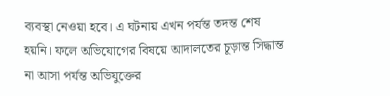ব্যবস্থা নেওয়া হবে। এ ঘটনায় এখন পর্যন্ত তদন্ত শেষ হয়নি। ফলে অভিযোগের বিষয়ে আদালতের চূড়ান্ত সিদ্ধান্ত না আসা পর্যন্ত অভিযুক্তের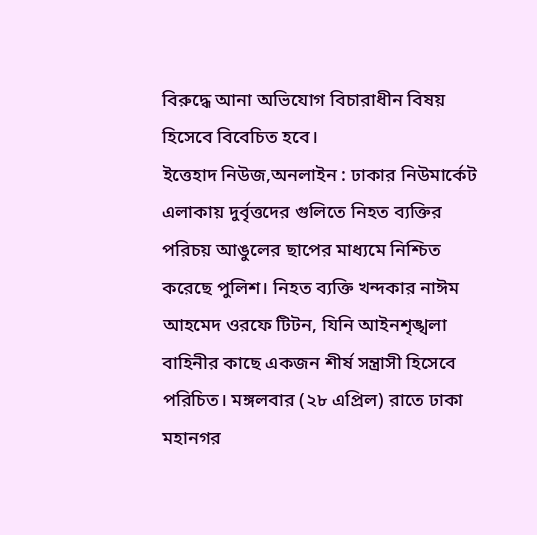বিরুদ্ধে আনা অভিযোগ বিচারাধীন বিষয় হিসেবে বিবেচিত হবে।
ইত্তেহাদ নিউজ,অনলাইন : ঢাকার নিউমার্কেট এলাকায় দুর্বৃত্তদের গুলিতে নিহত ব্যক্তির পরিচয় আঙুলের ছাপের মাধ্যমে নিশ্চিত করেছে পুলিশ। নিহত ব্যক্তি খন্দকার নাঈম আহমেদ ওরফে টিটন, যিনি আইনশৃঙ্খলা বাহিনীর কাছে একজন শীর্ষ সন্ত্রাসী হিসেবে পরিচিত। মঙ্গলবার (২৮ এপ্রিল) রাতে ঢাকা মহানগর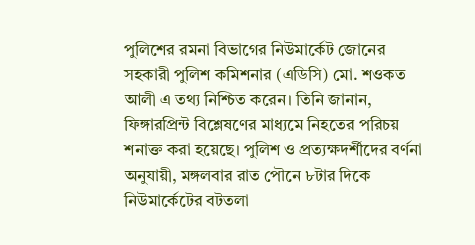পুলিশের রমনা বিভাগের নিউমার্কেট জোনের সহকারী পুলিশ কমিশনার (এডিসি) মো. শওকত আলী এ তথ্য নিশ্চিত করেন। তিনি জানান, ফিঙ্গারপ্রিন্ট বিশ্লেষণের মাধ্যমে নিহতের পরিচয় শনাক্ত করা হয়েছে। পুলিশ ও প্রত্যক্ষদর্শীদের বর্ণনা অনুযায়ী, মঙ্গলবার রাত পৌনে ৮টার দিকে নিউমার্কেটের বটতলা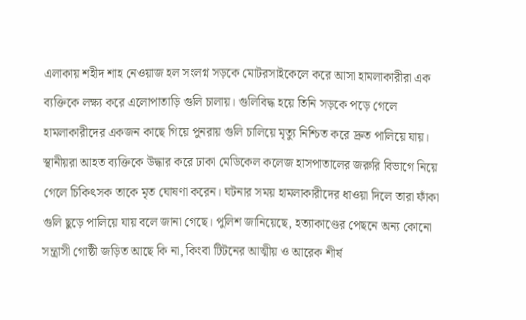এলাকায় শহীদ শাহ নেওয়াজ হল সংলগ্ন সড়কে মোটরসাইকেলে করে আসা হামলাকারীরা এক ব্যক্তিকে লক্ষ্য করে এলোপাতাড়ি গুলি চালায়। গুলিবিদ্ধ হয়ে তিনি সড়কে পড়ে গেলে হামলাকারীদের একজন কাছে গিয়ে পুনরায় গুলি চালিয়ে মৃত্যু নিশ্চিত করে দ্রুত পালিয়ে যায়। স্থানীয়রা আহত ব্যক্তিকে উদ্ধার করে ঢাকা মেডিকেল কলেজ হাসপাতালের জরুরি বিভাগে নিয়ে গেলে চিকিৎসক তাকে মৃত ঘোষণা করেন। ঘটনার সময় হামলাকারীদের ধাওয়া দিলে তারা ফাঁকা গুলি ছুড়ে পালিয়ে যায় বলে জানা গেছে। পুলিশ জানিয়েছে, হত্যাকাণ্ডের পেছনে অন্য কোনো সন্ত্রাসী গোষ্ঠী জড়িত আছে কি না, কিংবা টিটনের আত্মীয় ও আরেক শীর্ষ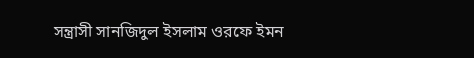সন্ত্রাসী সানজিদুল ইসলাম ওরফে ইমন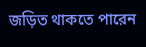জড়িত থাকতে পারেন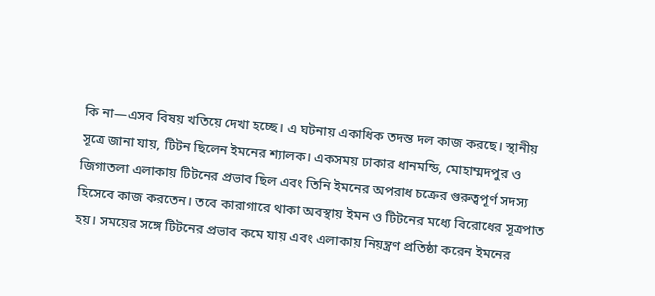কি না—এসব বিষয় খতিয়ে দেখা হচ্ছে। এ ঘটনায় একাধিক তদন্ত দল কাজ করছে। স্থানীয় সূত্রে জানা যায়, টিটন ছিলেন ইমনের শ্যালক। একসময় ঢাকার ধানমন্ডি, মোহাম্মদপুর ও জিগাতলা এলাকায় টিটনের প্রভাব ছিল এবং তিনি ইমনের অপরাধ চক্রের গুরুত্বপূর্ণ সদস্য হিসেবে কাজ করতেন। তবে কারাগারে থাকা অবস্থায় ইমন ও টিটনের মধ্যে বিরোধের সূত্রপাত হয়। সময়ের সঙ্গে টিটনের প্রভাব কমে যায় এবং এলাকায় নিয়ন্ত্রণ প্রতিষ্ঠা করেন ইমনের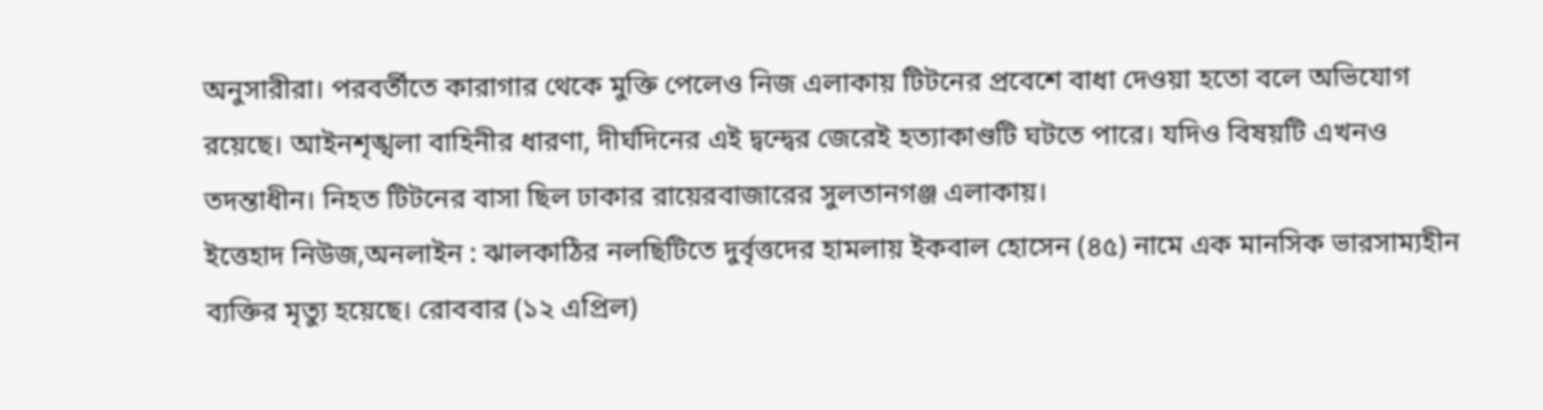অনুসারীরা। পরবর্তীতে কারাগার থেকে মুক্তি পেলেও নিজ এলাকায় টিটনের প্রবেশে বাধা দেওয়া হতো বলে অভিযোগ রয়েছে। আইনশৃঙ্খলা বাহিনীর ধারণা, দীর্ঘদিনের এই দ্বন্দ্বের জেরেই হত্যাকাণ্ডটি ঘটতে পারে। যদিও বিষয়টি এখনও তদন্তাধীন। নিহত টিটনের বাসা ছিল ঢাকার রায়েরবাজারের সুলতানগঞ্জ এলাকায়।
ইত্তেহাদ নিউজ,অনলাইন : ঝালকাঠির নলছিটিতে দুর্বৃত্তদের হামলায় ইকবাল হোসেন (৪৫) নামে এক মানসিক ভারসাম্যহীন ব্যক্তির মৃত্যু হয়েছে। রোববার (১২ এপ্রিল)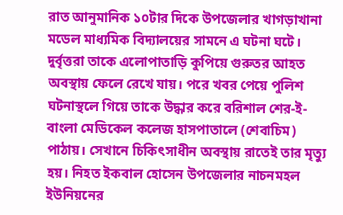রাত আনুমানিক ১০টার দিকে উপজেলার খাগড়াখানা মডেল মাধ্যমিক বিদ্যালয়ের সামনে এ ঘটনা ঘটে। দুর্বৃত্তরা তাকে এলোপাতাড়ি কুপিয়ে গুরুতর আহত অবস্থায় ফেলে রেখে যায়। পরে খবর পেয়ে পুলিশ ঘটনাস্থলে গিয়ে তাকে উদ্ধার করে বরিশাল শের-ই-বাংলা মেডিকেল কলেজ হাসপাতালে (শেবাচিম) পাঠায়। সেখানে চিকিৎসাধীন অবস্থায় রাতেই তার মৃত্যু হয়। নিহত ইকবাল হোসেন উপজেলার নাচনমহল ইউনিয়নের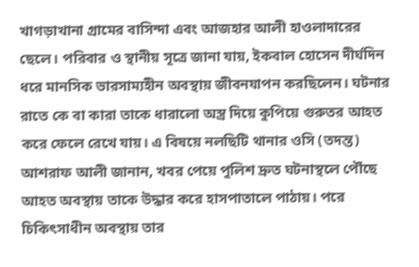খাগড়াখানা গ্রামের বাসিন্দা এবং আজহার আলী হাওলাদারের ছেলে। পরিবার ও স্থানীয় সূত্রে জানা যায়, ইকবাল হোসেন দীর্ঘদিন ধরে মানসিক ভারসাম্যহীন অবস্থায় জীবনযাপন করছিলেন। ঘটনার রাতে কে বা কারা তাকে ধারালো অস্ত্র দিয়ে কুপিয়ে গুরুতর আহত করে ফেলে রেখে যায়। এ বিষয়ে নলছিটি থানার ওসি (তদন্ত) আশরাফ আলী জানান, খবর পেয়ে পুলিশ দ্রুত ঘটনাস্থলে পৌঁছে আহত অবস্থায় তাকে উদ্ধার করে হাসপাতালে পাঠায়। পরে চিকিৎসাধীন অবস্থায় তার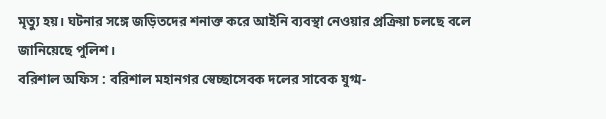মৃত্যু হয়। ঘটনার সঙ্গে জড়িতদের শনাক্ত করে আইনি ব্যবস্থা নেওয়ার প্রক্রিয়া চলছে বলে জানিয়েছে পুলিশ।
বরিশাল অফিস : বরিশাল মহানগর স্বেচ্ছাসেবক দলের সাবেক যুগ্ম-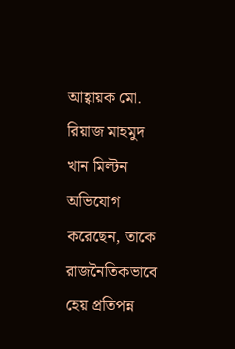আহ্বায়ক মো. রিয়াজ মাহমুদ খান মিল্টন অভিযোগ করেছেন, তাকে রাজনৈতিকভাবে হেয় প্রতিপন্ন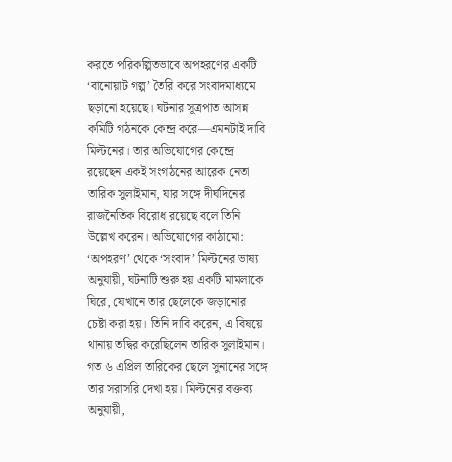করতে পরিকল্পিতভাবে অপহরণের একটি ‘বানোয়াট গল্প’ তৈরি করে সংবাদমাধ্যমে ছড়ানো হয়েছে। ঘটনার সূত্রপাত আসন্ন কমিটি গঠনকে কেন্দ্র করে—এমনটাই দাবি মিল্টনের। তার অভিযোগের কেন্দ্রে রয়েছেন একই সংগঠনের আরেক নেতা তারিক সুলাইমান, যার সঙ্গে দীর্ঘদিনের রাজনৈতিক বিরোধ রয়েছে বলে তিনি উল্লেখ করেন। অভিযোগের কাঠামো: ‘অপহরণ’ থেকে ‘সংবাদ’ মিল্টনের ভাষ্য অনুযায়ী, ঘটনাটি শুরু হয় একটি মামলাকে ঘিরে, যেখানে তার ছেলেকে জড়ানোর চেষ্টা করা হয়। তিনি দাবি করেন, এ বিষয়ে থানায় তদ্বির করেছিলেন তারিক সুলাইমান। গত ৬ এপ্রিল তারিকের ছেলে সুনানের সঙ্গে তার সরাসরি দেখা হয়। মিল্টনের বক্তব্য অনুযায়ী,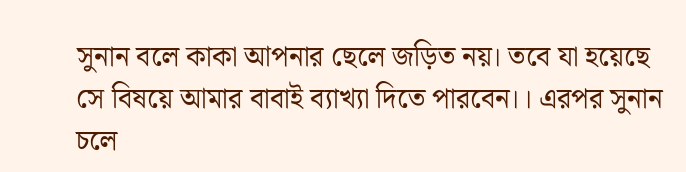সুনান বলে কাকা আপনার ছেলে জড়িত নয়। তবে যা হয়েছে সে বিষয়ে আমার বাবাই ব্যাখ্যা দিতে পারবেন।। এরপর সুনান চলে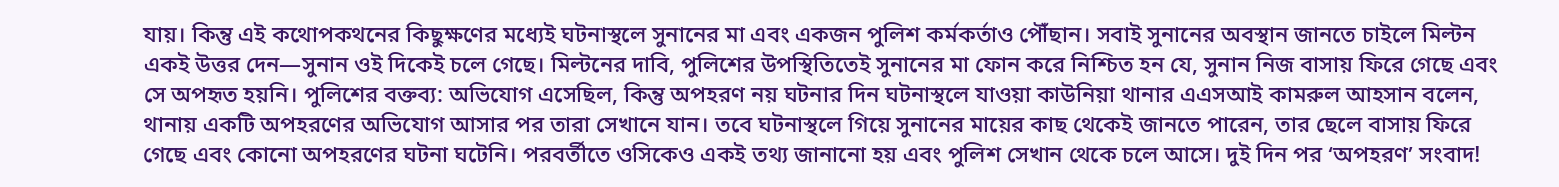যায়। কিন্তু এই কথোপকথনের কিছুক্ষণের মধ্যেই ঘটনাস্থলে সুনানের মা এবং একজন পুলিশ কর্মকর্তাও পৌঁছান। সবাই সুনানের অবস্থান জানতে চাইলে মিল্টন একই উত্তর দেন—সুনান ওই দিকেই চলে গেছে। মিল্টনের দাবি, পুলিশের উপস্থিতিতেই সুনানের মা ফোন করে নিশ্চিত হন যে, সুনান নিজ বাসায় ফিরে গেছে এবং সে অপহৃত হয়নি। পুলিশের বক্তব্য: অভিযোগ এসেছিল, কিন্তু অপহরণ নয় ঘটনার দিন ঘটনাস্থলে যাওয়া কাউনিয়া থানার এএসআই কামরুল আহসান বলেন, থানায় একটি অপহরণের অভিযোগ আসার পর তারা সেখানে যান। তবে ঘটনাস্থলে গিয়ে সুনানের মায়ের কাছ থেকেই জানতে পারেন, তার ছেলে বাসায় ফিরে গেছে এবং কোনো অপহরণের ঘটনা ঘটেনি। পরবর্তীতে ওসিকেও একই তথ্য জানানো হয় এবং পুলিশ সেখান থেকে চলে আসে। দুই দিন পর ‘অপহরণ’ সংবাদ!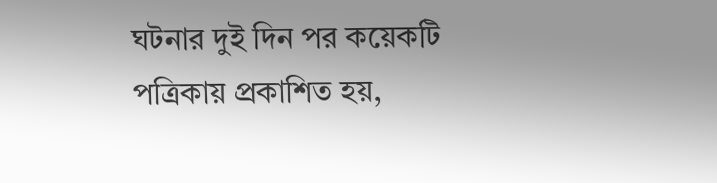ঘটনার দুই দিন পর কয়েকটি পত্রিকায় প্রকাশিত হয়,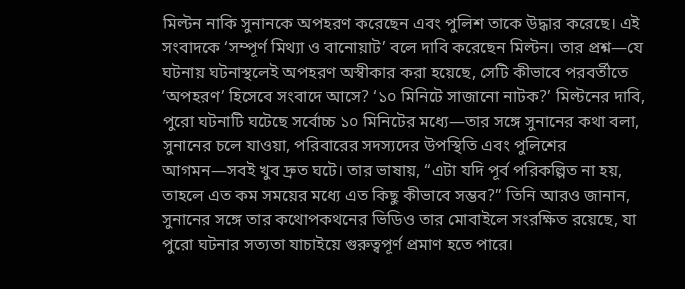মিল্টন নাকি সুনানকে অপহরণ করেছেন এবং পুলিশ তাকে উদ্ধার করেছে। এই সংবাদকে ‘সম্পূর্ণ মিথ্যা ও বানোয়াট’ বলে দাবি করেছেন মিল্টন। তার প্রশ্ন—যে ঘটনায় ঘটনাস্থলেই অপহরণ অস্বীকার করা হয়েছে, সেটি কীভাবে পরবর্তীতে ‘অপহরণ’ হিসেবে সংবাদে আসে? ‘১০ মিনিটে সাজানো নাটক?’ মিল্টনের দাবি, পুরো ঘটনাটি ঘটেছে সর্বোচ্চ ১০ মিনিটের মধ্যে—তার সঙ্গে সুনানের কথা বলা, সুনানের চলে যাওয়া, পরিবারের সদস্যদের উপস্থিতি এবং পুলিশের আগমন—সবই খুব দ্রুত ঘটে। তার ভাষায়, “এটা যদি পূর্ব পরিকল্পিত না হয়, তাহলে এত কম সময়ের মধ্যে এত কিছু কীভাবে সম্ভব?” তিনি আরও জানান, সুনানের সঙ্গে তার কথোপকথনের ভিডিও তার মোবাইলে সংরক্ষিত রয়েছে, যা পুরো ঘটনার সত্যতা যাচাইয়ে গুরুত্বপূর্ণ প্রমাণ হতে পারে।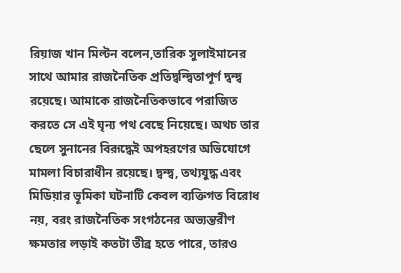রিয়াজ খান মিল্টন বলেন,তারিক সুলাইমানের সাথে আমার রাজনৈতিক প্রতিদ্বন্দ্বিতাপূর্ণ দ্বন্দ্ব রয়েছে। আমাকে রাজনৈতিকভাবে পরাজিত করতে সে এই ঘৃন্য পথ বেছে নিয়েছে। অথচ তার ছেলে সুনানের বিরূদ্ধেই অপহরণের অভিযোগে মামলা বিচারাধীন রয়েছে। দ্বন্দ্ব, তথ্যযুদ্ধ এবং মিডিয়ার ভূমিকা ঘটনাটি কেবল ব্যক্তিগত বিরোধ নয়, বরং রাজনৈতিক সংগঠনের অভ্যন্তরীণ ক্ষমতার লড়াই কতটা তীব্র হতে পারে, তারও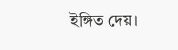ইঙ্গিত দেয়।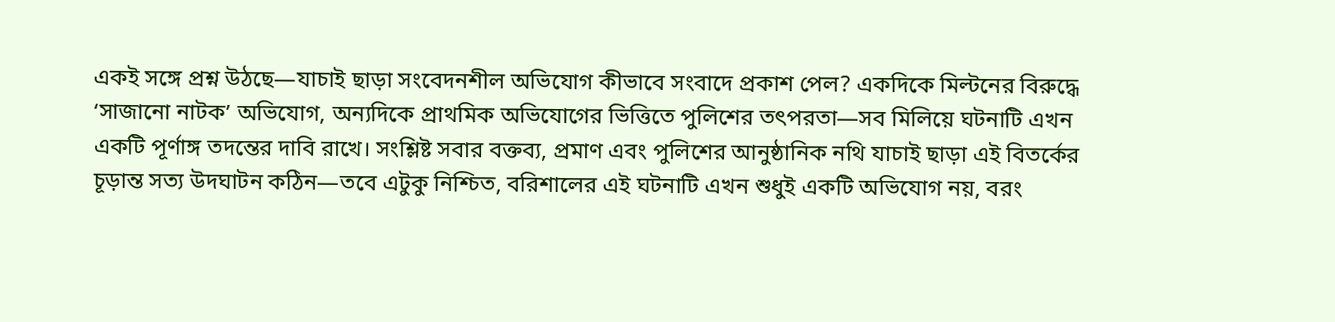একই সঙ্গে প্রশ্ন উঠছে—যাচাই ছাড়া সংবেদনশীল অভিযোগ কীভাবে সংবাদে প্রকাশ পেল? একদিকে মিল্টনের বিরুদ্ধে ‘সাজানো নাটক’ অভিযোগ, অন্যদিকে প্রাথমিক অভিযোগের ভিত্তিতে পুলিশের তৎপরতা—সব মিলিয়ে ঘটনাটি এখন একটি পূর্ণাঙ্গ তদন্তের দাবি রাখে। সংশ্লিষ্ট সবার বক্তব্য, প্রমাণ এবং পুলিশের আনুষ্ঠানিক নথি যাচাই ছাড়া এই বিতর্কের চূড়ান্ত সত্য উদঘাটন কঠিন—তবে এটুকু নিশ্চিত, বরিশালের এই ঘটনাটি এখন শুধুই একটি অভিযোগ নয়, বরং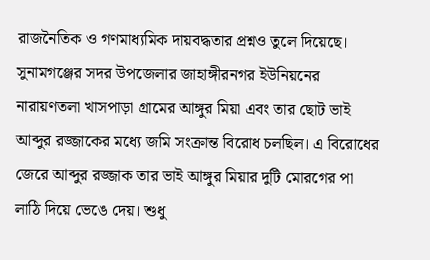রাজনৈতিক ও গণমাধ্যমিক দায়বদ্ধতার প্রশ্নও তুলে দিয়েছে।
সুনামগঞ্জের সদর উপজেলার জাহাঙ্গীরনগর ইউনিয়নের নারায়ণতলা খাসপাড়া গ্রামের আঙ্গুর মিয়া এবং তার ছোট ভাই আব্দুর রজ্জাকের মধ্যে জমি সংক্রান্ত বিরোধ চলছিল। এ বিরোধের জেরে আব্দুর রজ্জাক তার ভাই আঙ্গুর মিয়ার দুটি মোরগের পা লাঠি দিয়ে ভেঙে দেয়। শুধু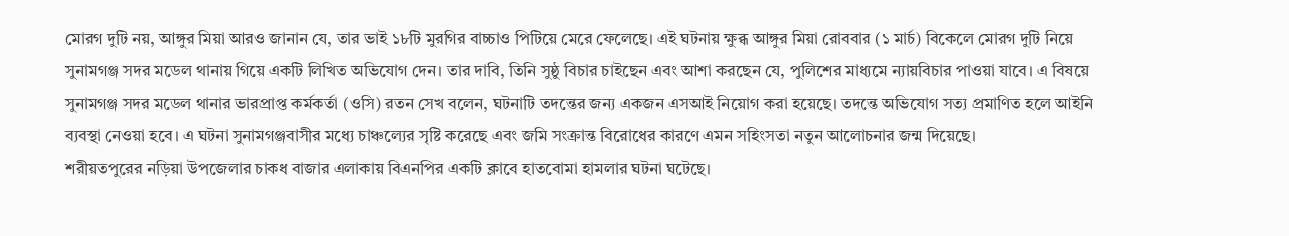মোরগ দুটি নয়, আঙ্গুর মিয়া আরও জানান যে, তার ভাই ১৮টি মুরগির বাচ্চাও পিটিয়ে মেরে ফেলেছে। এই ঘটনায় ক্ষুব্ধ আঙ্গুর মিয়া রোববার (১ মার্চ) বিকেলে মোরগ দুটি নিয়ে সুনামগঞ্জ সদর মডেল থানায় গিয়ে একটি লিখিত অভিযোগ দেন। তার দাবি, তিনি সুষ্ঠু বিচার চাইছেন এবং আশা করছেন যে, পুলিশের মাধ্যমে ন্যায়বিচার পাওয়া যাবে। এ বিষয়ে সুনামগঞ্জ সদর মডেল থানার ভারপ্রাপ্ত কর্মকর্তা (ওসি) রতন সেখ বলেন, ঘটনাটি তদন্তের জন্য একজন এসআই নিয়োগ করা হয়েছে। তদন্তে অভিযোগ সত্য প্রমাণিত হলে আইনি ব্যবস্থা নেওয়া হবে। এ ঘটনা সুনামগঞ্জবাসীর মধ্যে চাঞ্চল্যের সৃষ্টি করেছে এবং জমি সংক্রান্ত বিরোধের কারণে এমন সহিংসতা নতুন আলোচনার জন্ম দিয়েছে।
শরীয়তপুরের নড়িয়া উপজেলার চাকধ বাজার এলাকায় বিএনপির একটি ক্লাবে হাতবোমা হামলার ঘটনা ঘটেছে।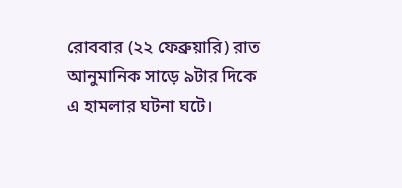রোববার (২২ ফেব্রুয়ারি) রাত আনুমানিক সাড়ে ৯টার দিকে এ হামলার ঘটনা ঘটে।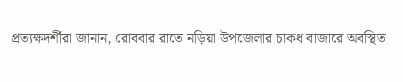প্রত্যক্ষদর্শীরা জানান, রোববার রাতে নড়িয়া উপজেলার চাকধ বাজারে অবস্থিত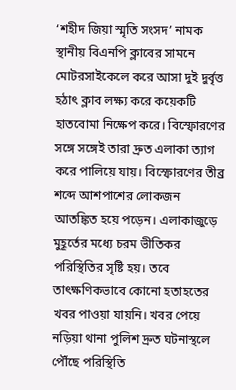‘শহীদ জিয়া স্মৃতি সংসদ’ নামক স্থানীয় বিএনপি ক্লাবের সামনে মোটরসাইকেলে করে আসা দুই দুর্বৃত্ত হঠাৎ ক্লাব লক্ষ্য করে কয়েকটি হাতবোমা নিক্ষেপ করে। বিস্ফোরণের সঙ্গে সঙ্গেই তারা দ্রুত এলাকা ত্যাগ করে পালিয়ে যায়। বিস্ফোরণের তীব্র শব্দে আশপাশের লোকজন আতঙ্কিত হয়ে পড়েন। এলাকাজুড়ে মুহূর্তের মধ্যে চরম ভীতিকর পরিস্থিতির সৃষ্টি হয়। তবে তাৎক্ষণিকভাবে কোনো হতাহতের খবর পাওয়া যায়নি। খবর পেয়ে নড়িয়া থানা পুলিশ দ্রুত ঘটনাস্থলে পৌঁছে পরিস্থিতি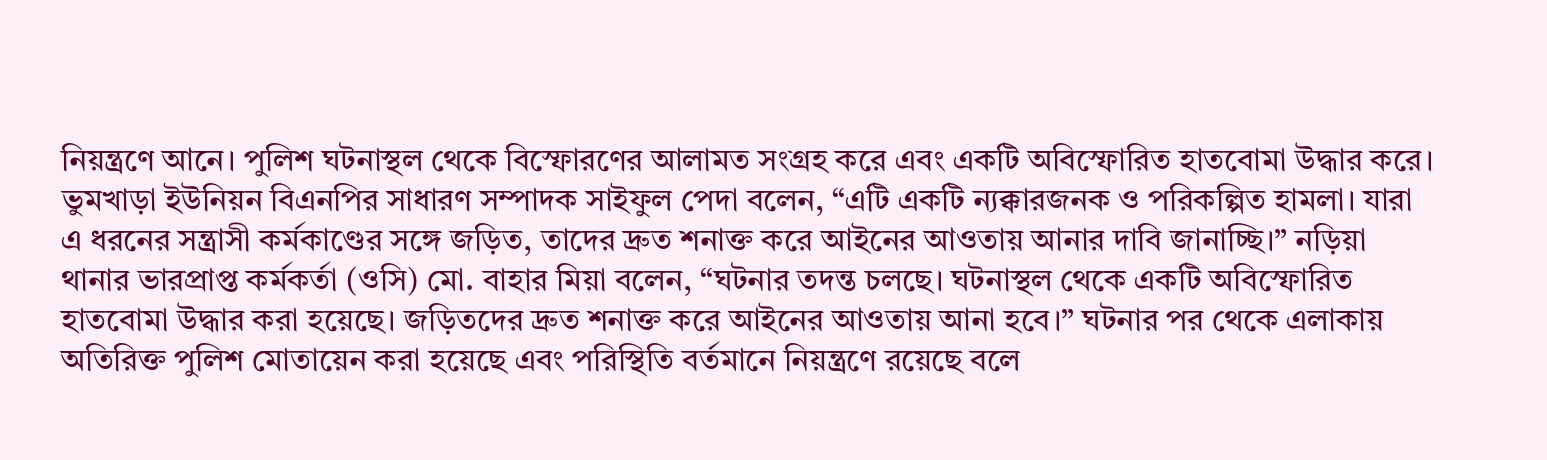নিয়ন্ত্রণে আনে। পুলিশ ঘটনাস্থল থেকে বিস্ফোরণের আলামত সংগ্রহ করে এবং একটি অবিস্ফোরিত হাতবোমা উদ্ধার করে। ভুমখাড়া ইউনিয়ন বিএনপির সাধারণ সম্পাদক সাইফুল পেদা বলেন, “এটি একটি ন্যক্কারজনক ও পরিকল্পিত হামলা। যারা এ ধরনের সন্ত্রাসী কর্মকাণ্ডের সঙ্গে জড়িত, তাদের দ্রুত শনাক্ত করে আইনের আওতায় আনার দাবি জানাচ্ছি।” নড়িয়া থানার ভারপ্রাপ্ত কর্মকর্তা (ওসি) মো. বাহার মিয়া বলেন, “ঘটনার তদন্ত চলছে। ঘটনাস্থল থেকে একটি অবিস্ফোরিত হাতবোমা উদ্ধার করা হয়েছে। জড়িতদের দ্রুত শনাক্ত করে আইনের আওতায় আনা হবে।” ঘটনার পর থেকে এলাকায় অতিরিক্ত পুলিশ মোতায়েন করা হয়েছে এবং পরিস্থিতি বর্তমানে নিয়ন্ত্রণে রয়েছে বলে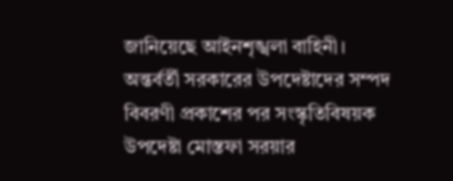জানিয়েছে আইনশৃঙ্খলা বাহিনী।
অন্তর্বর্তী সরকারের উপদেষ্টাদের সম্পদ বিবরণী প্রকাশের পর সংস্কৃতিবিষয়ক উপদেষ্টা মোস্তফা সরয়ার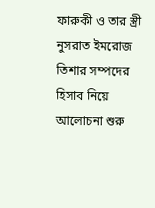ফারুকী ও তার স্ত্রী নুসরাত ইমরোজ তিশার সম্পদের হিসাব নিয়ে আলোচনা শুরু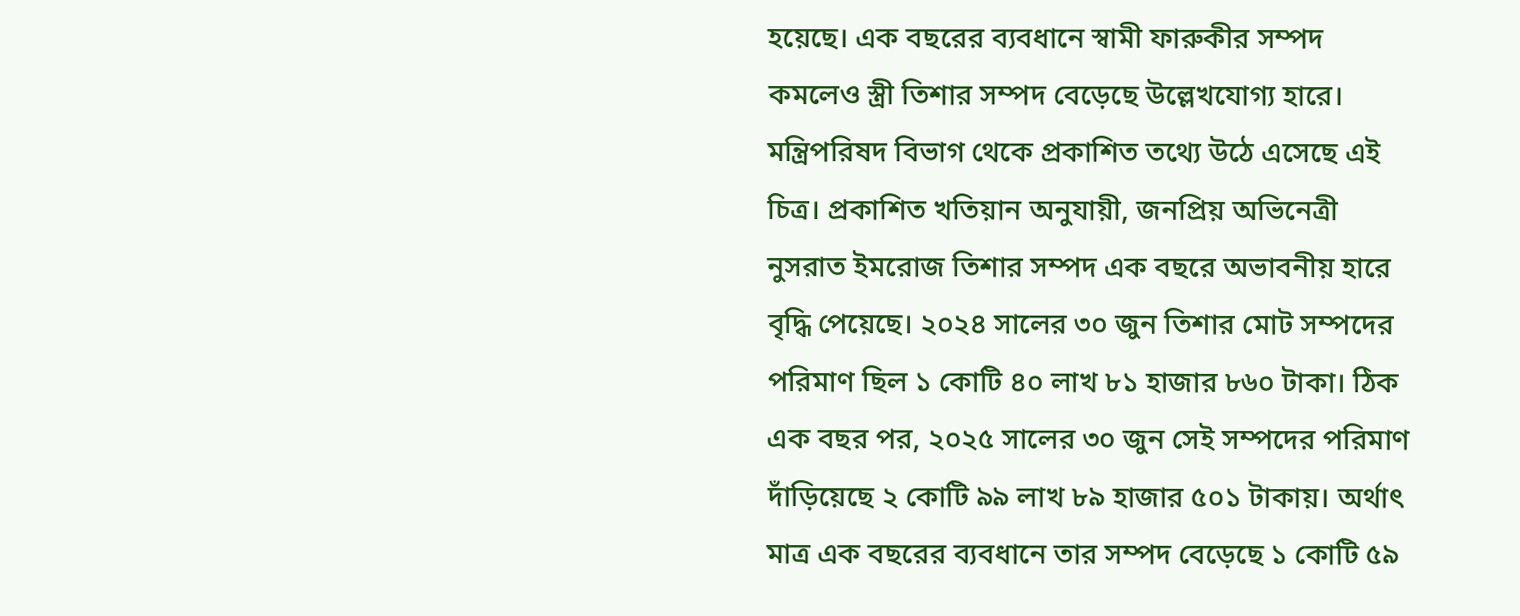হয়েছে। এক বছরের ব্যবধানে স্বামী ফারুকীর সম্পদ কমলেও স্ত্রী তিশার সম্পদ বেড়েছে উল্লেখযোগ্য হারে। মন্ত্রিপরিষদ বিভাগ থেকে প্রকাশিত তথ্যে উঠে এসেছে এই চিত্র। প্রকাশিত খতিয়ান অনুযায়ী, জনপ্রিয় অভিনেত্রী নুসরাত ইমরোজ তিশার সম্পদ এক বছরে অভাবনীয় হারে বৃদ্ধি পেয়েছে। ২০২৪ সালের ৩০ জুন তিশার মোট সম্পদের পরিমাণ ছিল ১ কোটি ৪০ লাখ ৮১ হাজার ৮৬০ টাকা। ঠিক এক বছর পর, ২০২৫ সালের ৩০ জুন সেই সম্পদের পরিমাণ দাঁড়িয়েছে ২ কোটি ৯৯ লাখ ৮৯ হাজার ৫০১ টাকায়। অর্থাৎ মাত্র এক বছরের ব্যবধানে তার সম্পদ বেড়েছে ১ কোটি ৫৯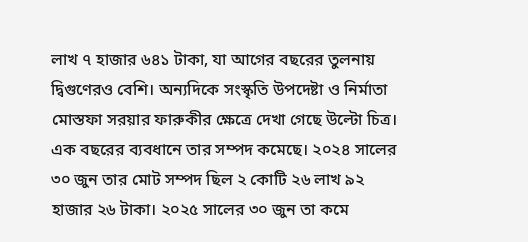লাখ ৭ হাজার ৬৪১ টাকা, যা আগের বছরের তুলনায় দ্বিগুণেরও বেশি। অন্যদিকে সংস্কৃতি উপদেষ্টা ও নির্মাতা মোস্তফা সরয়ার ফারুকীর ক্ষেত্রে দেখা গেছে উল্টো চিত্র। এক বছরের ব্যবধানে তার সম্পদ কমেছে। ২০২৪ সালের ৩০ জুন তার মোট সম্পদ ছিল ২ কোটি ২৬ লাখ ৯২ হাজার ২৬ টাকা। ২০২৫ সালের ৩০ জুন তা কমে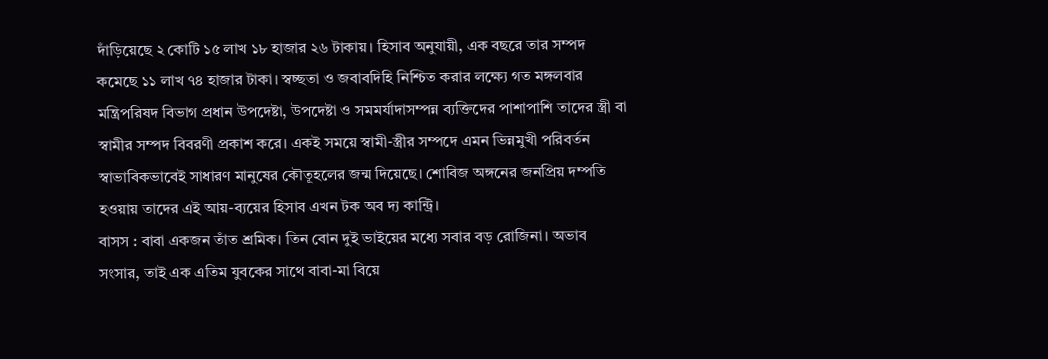দাঁড়িয়েছে ২ কোটি ১৫ লাখ ১৮ হাজার ২৬ টাকায়। হিসাব অনুযায়ী, এক বছরে তার সম্পদ কমেছে ১১ লাখ ৭৪ হাজার টাকা। স্বচ্ছতা ও জবাবদিহি নিশ্চিত করার লক্ষ্যে গত মঙ্গলবার মন্ত্রিপরিষদ বিভাগ প্রধান উপদেষ্টা, উপদেষ্টা ও সমমর্যাদাসম্পন্ন ব্যক্তিদের পাশাপাশি তাদের স্ত্রী বা স্বামীর সম্পদ বিবরণী প্রকাশ করে। একই সময়ে স্বামী-স্ত্রীর সম্পদে এমন ভিন্নমুখী পরিবর্তন স্বাভাবিকভাবেই সাধারণ মানুষের কৌতূহলের জন্ম দিয়েছে। শোবিজ অঙ্গনের জনপ্রিয় দম্পতি হওয়ায় তাদের এই আয়-ব্যয়ের হিসাব এখন টক অব দ্য কান্ট্রি।
বাসস : বাবা একজন তাঁত শ্রমিক। তিন বোন দুই ভাইয়ের মধ্যে সবার বড় রোজিনা। অভাব সংসার, তাই এক এতিম যুবকের সাথে বাবা-মা বিয়ে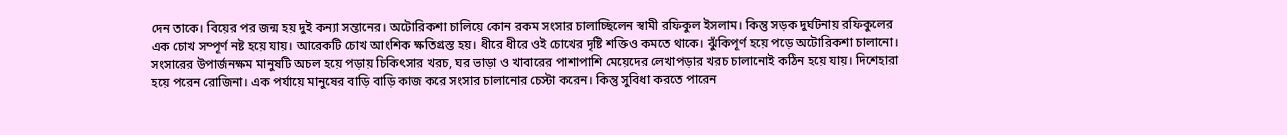দেন তাকে। বিয়ের পর জন্ম হয় দুই কন্যা সন্তানের। অটোরিকশা চালিয়ে কোন রকম সংসার চালাচ্ছিলেন স্বামী রফিকুল ইসলাম। কিন্তু সড়ক দুর্ঘটনায় রফিকুলের এক চোখ সম্পূর্ণ নষ্ট হয়ে যায়। আরেকটি চোখ আংশিক ক্ষতিগ্রস্ত হয়। ধীরে ধীরে ওই চোখের দৃষ্টি শক্তিও কমতে থাকে। ঝুঁকিপূর্ণ হয়ে পড়ে অটোরিকশা চালানো। সংসারের উপার্জনক্ষম মানুষটি অচল হয়ে পড়ায় চিকিৎসার খরচ, ঘর ভাড়া ও খাবারের পাশাপাশি মেয়েদের লেখাপড়ার খরচ চালানোই কঠিন হয়ে যায়। দিশেহারা হয়ে পরেন রোজিনা। এক পর্যায়ে মানুষের বাড়ি বাড়ি কাজ করে সংসার চালানোর চেস্টা করেন। কিন্তু সুবিধা করতে পারেন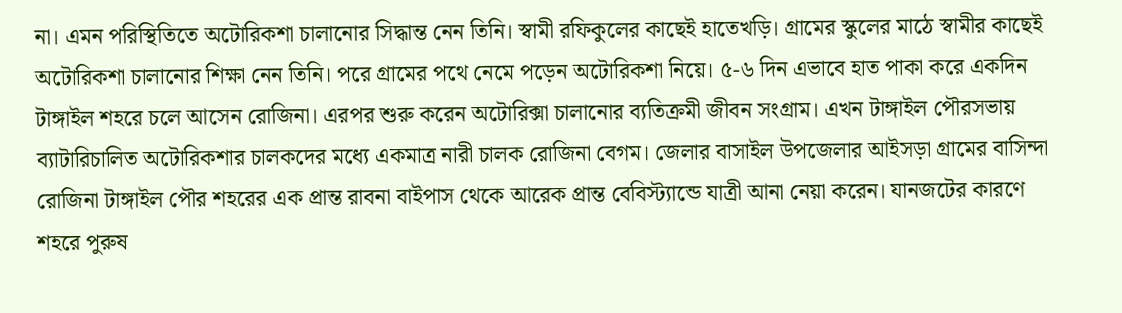না। এমন পরিস্থিতিতে অটোরিকশা চালানোর সিদ্ধান্ত নেন তিনি। স্বামী রফিকুলের কাছেই হাতেখড়ি। গ্রামের স্কুলের মাঠে স্বামীর কাছেই অটোরিকশা চালানোর শিক্ষা নেন তিনি। পরে গ্রামের পথে নেমে পড়েন অটোরিকশা নিয়ে। ৫-৬ দিন এভাবে হাত পাকা করে একদিন টাঙ্গাইল শহরে চলে আসেন রোজিনা। এরপর শুরু করেন অটোরিক্সা চালানোর ব্যতিক্রমী জীবন সংগ্রাম। এখন টাঙ্গাইল পৌরসভায় ব্যাটারিচালিত অটোরিকশার চালকদের মধ্যে একমাত্র নারী চালক রোজিনা বেগম। জেলার বাসাইল উপজেলার আইসড়া গ্রামের বাসিন্দা রোজিনা টাঙ্গাইল পৌর শহরের এক প্রান্ত রাবনা বাইপাস থেকে আরেক প্রান্ত বেবিস্ট্যান্ডে যাত্রী আনা নেয়া করেন। যানজটের কারণে শহরে পুরুষ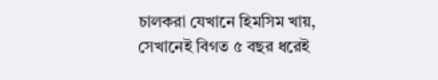চালকরা যেখানে হিমসিম খায়, সেখানেই বিগত ৫ বছর ধরেই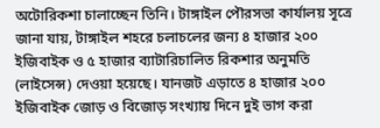অটোরিকশা চালাচ্ছেন তিনি। টাঙ্গাইল পৌরসভা কার্যালয় সূত্রে জানা যায়, টাঙ্গাইল শহরে চলাচলের জন্য ৪ হাজার ২০০ ইজিবাইক ও ৫ হাজার ব্যাটারিচালিত রিকশার অনুমতি (লাইসেন্স) দেওয়া হয়েছে। যানজট এড়াতে ৪ হাজার ২০০ ইজিবাইক জোড় ও বিজোড় সংখ্যায় দিনে দুই ভাগ করা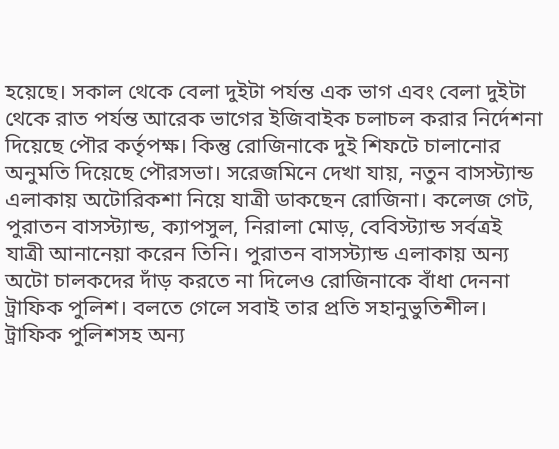হয়েছে। সকাল থেকে বেলা দুইটা পর্যন্ত এক ভাগ এবং বেলা দুইটা থেকে রাত পর্যন্ত আরেক ভাগের ইজিবাইক চলাচল করার নির্দেশনা দিয়েছে পৌর কর্তৃপক্ষ। কিন্তু রোজিনাকে দুই শিফটে চালানোর অনুমতি দিয়েছে পৌরসভা। সরেজমিনে দেখা যায়, নতুন বাসস্ট্যান্ড এলাকায় অটোরিকশা নিয়ে যাত্রী ডাকছেন রোজিনা। কলেজ গেট, পুরাতন বাসস্ট্যান্ড, ক্যাপসুল, নিরালা মোড়, বেবিস্ট্যান্ড সর্বত্রই যাত্রী আনানেয়া করেন তিনি। পুরাতন বাসস্ট্যান্ড এলাকায় অন্য অটো চালকদের দাঁড় করতে না দিলেও রোজিনাকে বাঁধা দেননা ট্রাফিক পুলিশ। বলতে গেলে সবাই তার প্রতি সহানুভুতিশীল। ট্রাফিক পুলিশসহ অন্য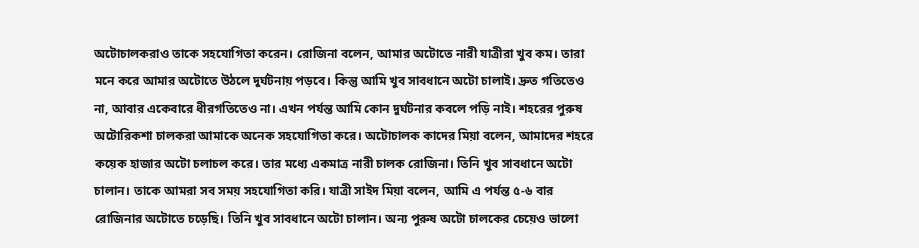অটোচালকরাও তাকে সহযোগিতা করেন। রোজিনা বলেন, আমার অটোতে নারী যাত্রীরা খুব কম। তারা মনে করে আমার অটোতে উঠলে দুর্ঘটনায় পড়বে। কিন্তু আমি খুব সাবধানে অটো চালাই। দ্রুত গতিতেও না, আবার একেবারে ধীরগতিতেও না। এখন পর্যন্ত আমি কোন দুর্ঘটনার কবলে পড়ি নাই। শহরের পুরুষ অটোরিকশা চালকরা আমাকে অনেক সহযোগিতা করে। অটোচালক কাদের মিয়া বলেন, আমাদের শহরে কয়েক হাজার অটো চলাচল করে। তার মধ্যে একমাত্র নারী চালক রোজিনা। তিনি খুব সাবধানে অটো চালান। তাকে আমরা সব সময় সহযোগিতা করি। যাত্রী সাইদ মিয়া বলেন, আমি এ পর্যন্ত ৫-৬ বার রোজিনার অটোতে চড়েছি। তিনি খুব সাবধানে অটো চালান। অন্য পুরুষ অটো চালকের চেয়েও ভালো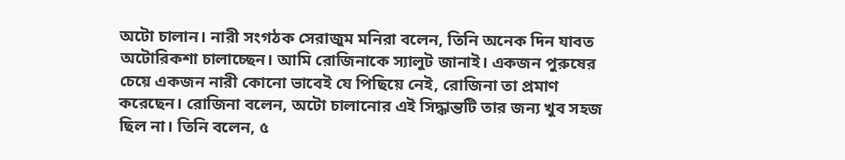অটো চালান। নারী সংগঠক সেরাজুম মনিরা বলেন, তিনি অনেক দিন যাবত অটোরিকশা চালাচ্ছেন। আমি রোজিনাকে স্যালুট জানাই। একজন পুরুষের চেয়ে একজন নারী কোনো ভাবেই যে পিছিয়ে নেই, রোজিনা তা প্রমাণ করেছেন। রোজিনা বলেন, অটো চালানোর এই সিদ্ধান্তটি তার জন্য খুব সহজ ছিল না। তিনি বলেন, ৫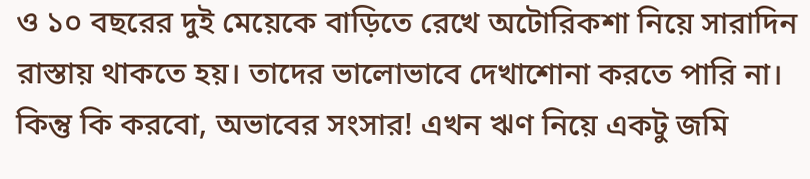ও ১০ বছরের দুই মেয়েকে বাড়িতে রেখে অটোরিকশা নিয়ে সারাদিন রাস্তায় থাকতে হয়। তাদের ভালোভাবে দেখাশোনা করতে পারি না। কিন্তু কি করবো, অভাবের সংসার! এখন ঋণ নিয়ে একটু জমি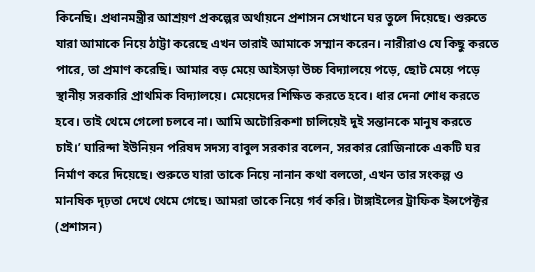কিনেছি। প্রধানমন্ত্রীর আশ্রয়ণ প্রকল্পের অর্থায়নে প্রশাসন সেখানে ঘর তুলে দিয়েছে। শুরুতে যারা আমাকে নিয়ে ঠাট্টা করেছে এখন তারাই আমাকে সম্মান করেন। নারীরাও যে কিছু করতে পারে, তা প্রমাণ করেছি। আমার বড় মেয়ে আইসড়া উচ্চ বিদ্যালয়ে পড়ে, ছোট মেয়ে পড়ে স্থানীয় সরকারি প্রাথমিক বিদ্যালয়ে। মেয়েদের শিক্ষিত করতে হবে। ধার দেনা শোধ করতে হবে। তাই থেমে গেলো চলবে না। আমি অটোরিকশা চালিয়েই দুই সন্তানকে মানুষ করতে চাই।’ ঘারিন্দা ইউনিয়ন পরিষদ সদস্য বাবুল সরকার বলেন, সরকার রোজিনাকে একটি ঘর নির্মাণ করে দিয়েছে। শুরুতে যারা তাকে নিয়ে নানান কথা বলতো, এখন তার সংকল্প ও মানষিক দৃঢ়তা দেখে থেমে গেছে। আমরা তাকে নিয়ে গর্ব করি। টাঙ্গাইলের ট্রাফিক ইন্সপেক্টর (প্রশাসন)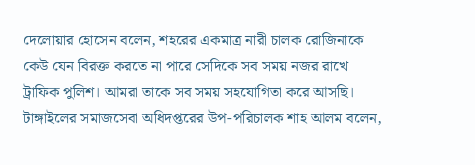দেলোয়ার হোসেন বলেন, শহরের একমাত্র নারী চালক রোজিনাকে কেউ যেন বিরক্ত করতে না পারে সেদিকে সব সময় নজর রাখে ট্রাফিক পুলিশ। আমরা তাকে সব সময় সহযোগিতা করে আসছি। টাঙ্গাইলের সমাজসেবা অধিদপ্তরের উপ-পরিচালক শাহ আলম বলেন,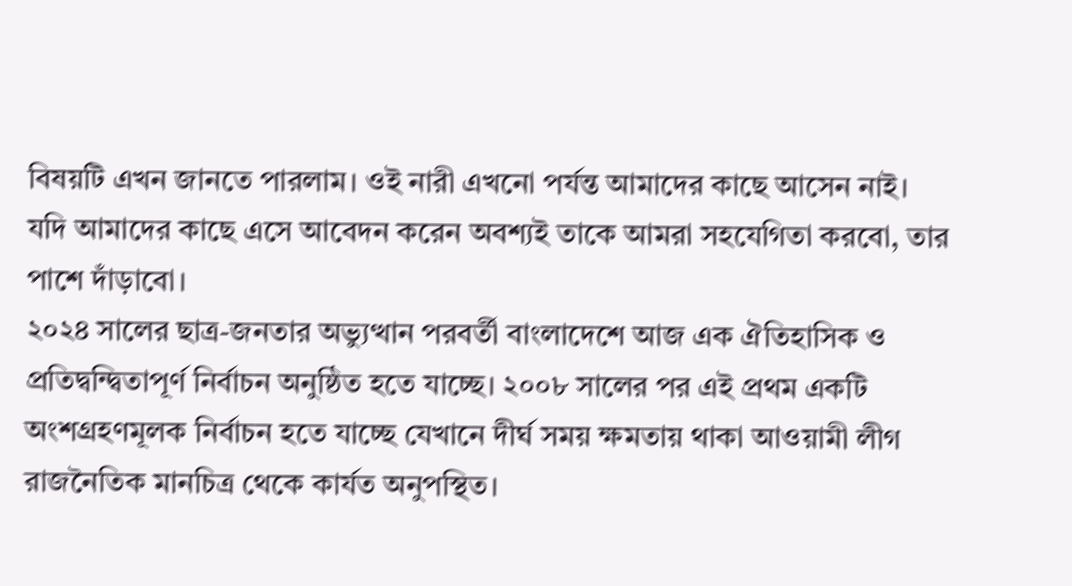বিষয়টি এখন জানতে পারলাম। ওই নারী এখনো পর্যন্ত আমাদের কাছে আসেন নাই। যদি আমাদের কাছে এসে আবেদন করেন অবশ্যই তাকে আমরা সহযেগিতা করবো, তার পাশে দাঁড়াবো।
২০২৪ সালের ছাত্র-জনতার অভ্যুত্থান পরবর্তী বাংলাদেশে আজ এক ঐতিহাসিক ও প্রতিদ্বন্দ্বিতাপূর্ণ নির্বাচন অনুষ্ঠিত হতে যাচ্ছে। ২০০৮ সালের পর এই প্রথম একটি অংশগ্রহণমূলক নির্বাচন হতে যাচ্ছে যেখানে দীর্ঘ সময় ক্ষমতায় থাকা আওয়ামী লীগ রাজনৈতিক মানচিত্র থেকে কার্যত অনুপস্থিত।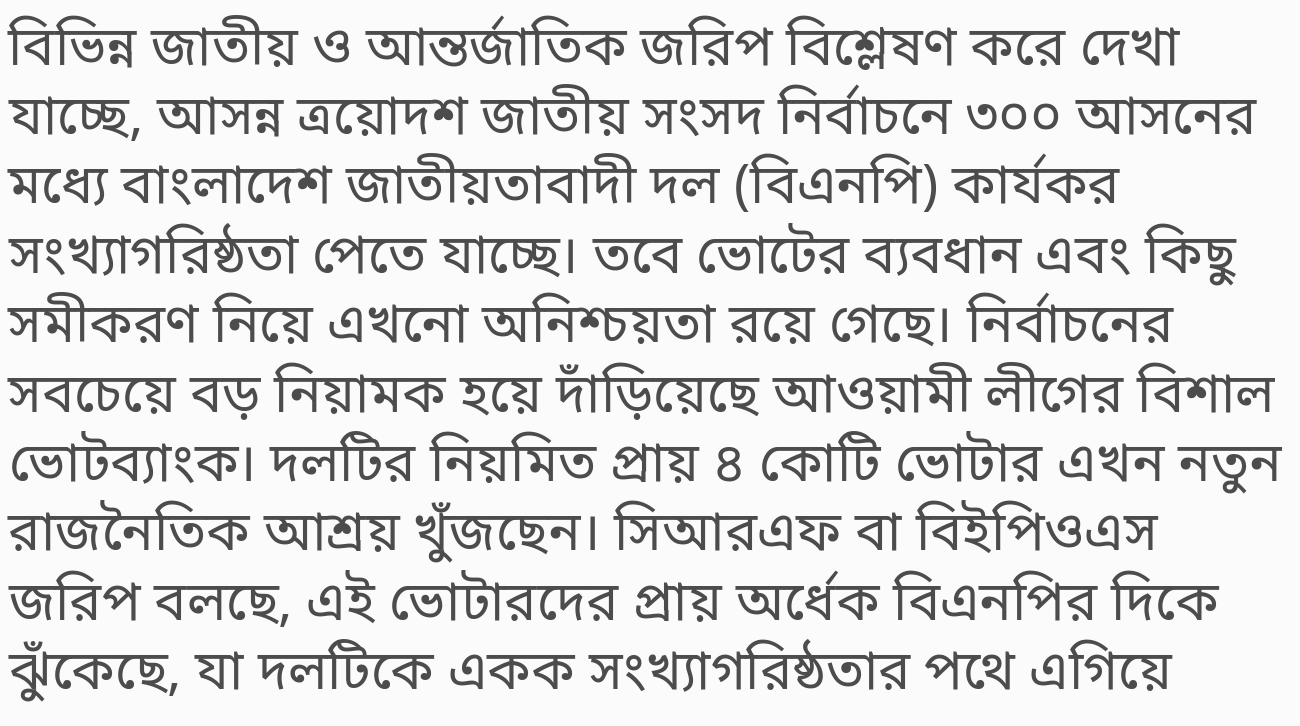বিভিন্ন জাতীয় ও আন্তর্জাতিক জরিপ বিশ্লেষণ করে দেখা যাচ্ছে, আসন্ন ত্রয়োদশ জাতীয় সংসদ নির্বাচনে ৩০০ আসনের মধ্যে বাংলাদেশ জাতীয়তাবাদী দল (বিএনপি) কার্যকর সংখ্যাগরিষ্ঠতা পেতে যাচ্ছে। তবে ভোটের ব্যবধান এবং কিছু সমীকরণ নিয়ে এখনো অনিশ্চয়তা রয়ে গেছে। নির্বাচনের সবচেয়ে বড় নিয়ামক হয়ে দাঁড়িয়েছে আওয়ামী লীগের বিশাল ভোটব্যাংক। দলটির নিয়মিত প্রায় ৪ কোটি ভোটার এখন নতুন রাজনৈতিক আশ্রয় খুঁজছেন। সিআরএফ বা বিইপিওএস জরিপ বলছে, এই ভোটারদের প্রায় অর্ধেক বিএনপির দিকে ঝুঁকেছে, যা দলটিকে একক সংখ্যাগরিষ্ঠতার পথে এগিয়ে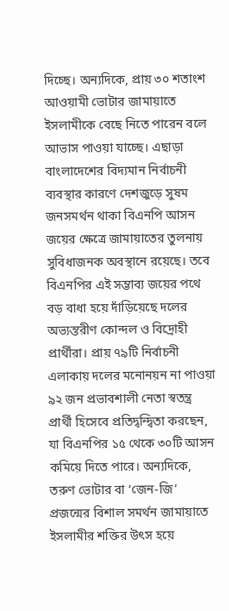দিচ্ছে। অন্যদিকে, প্রায় ৩০ শতাংশ আওয়ামী ভোটার জামায়াতে ইসলামীকে বেছে নিতে পারেন বলে আভাস পাওয়া যাচ্ছে। এছাড়া বাংলাদেশের বিদ্যমান নির্বাচনী ব্যবস্থার কারণে দেশজুড়ে সুষম জনসমর্থন থাকা বিএনপি আসন জয়ের ক্ষেত্রে জামায়াতের তুলনায় সুবিধাজনক অবস্থানে রয়েছে। তবে বিএনপির এই সম্ভাব্য জয়ের পথে বড় বাধা হয়ে দাঁড়িয়েছে দলের অভ্যন্তরীণ কোন্দল ও বিদ্রোহী প্রার্থীরা। প্রায় ৭৯টি নির্বাচনী এলাকায় দলের মনোনয়ন না পাওয়া ৯২ জন প্রভাবশালী নেতা স্বতন্ত্র প্রার্থী হিসেবে প্রতিদ্বন্দ্বিতা করছেন, যা বিএনপির ১৫ থেকে ৩০টি আসন কমিয়ে দিতে পারে। অন্যদিকে, তরুণ ভোটার বা ‘জেন-জি’ প্রজন্মের বিশাল সমর্থন জামায়াতে ইসলামীর শক্তির উৎস হয়ে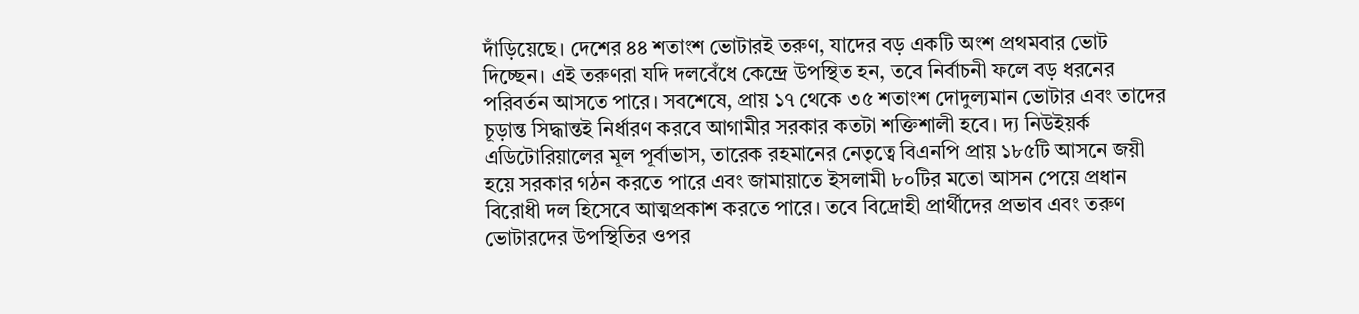দাঁড়িয়েছে। দেশের ৪৪ শতাংশ ভোটারই তরুণ, যাদের বড় একটি অংশ প্রথমবার ভোট দিচ্ছেন। এই তরুণরা যদি দলবেঁধে কেন্দ্রে উপস্থিত হন, তবে নির্বাচনী ফলে বড় ধরনের পরিবর্তন আসতে পারে। সবশেষে, প্রায় ১৭ থেকে ৩৫ শতাংশ দোদুল্যমান ভোটার এবং তাদের চূড়ান্ত সিদ্ধান্তই নির্ধারণ করবে আগামীর সরকার কতটা শক্তিশালী হবে। দ্য নিউইয়র্ক এডিটোরিয়ালের মূল পূর্বাভাস, তারেক রহমানের নেতৃত্বে বিএনপি প্রায় ১৮৫টি আসনে জয়ী হয়ে সরকার গঠন করতে পারে এবং জামায়াতে ইসলামী ৮০টির মতো আসন পেয়ে প্রধান বিরোধী দল হিসেবে আত্মপ্রকাশ করতে পারে। তবে বিদ্রোহী প্রার্থীদের প্রভাব এবং তরুণ ভোটারদের উপস্থিতির ওপর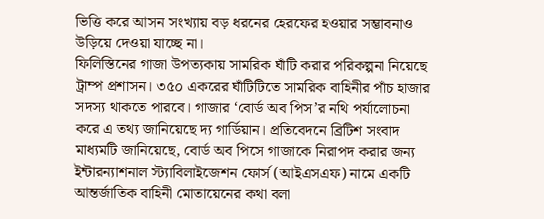ভিত্তি করে আসন সংখ্যায় বড় ধরনের হেরফের হওয়ার সম্ভাবনাও উড়িয়ে দেওয়া যাচ্ছে না।
ফিলিস্তিনের গাজা উপত্যকায় সামরিক ঘাঁটি করার পরিকল্পনা নিয়েছে ট্রাম্প প্রশাসন। ৩৫০ একরের ঘাঁটিটিতে সামরিক বাহিনীর পাঁচ হাজার সদস্য থাকতে পারবে। গাজার ‘বোর্ড অব পিস’র নথি পর্যালোচনা করে এ তথ্য জানিয়েছে দ্য গার্ডিয়ান। প্রতিবেদনে ব্রিটিশ সংবাদ মাধ্যমটি জানিয়েছে, বোর্ড অব পিসে গাজাকে নিরাপদ করার জন্য ইন্টারন্যাশনাল স্ট্যাবিলাইজেশন ফোর্স (আইএসএফ) নামে একটি আন্তর্জাতিক বাহিনী মোতায়েনের কথা বলা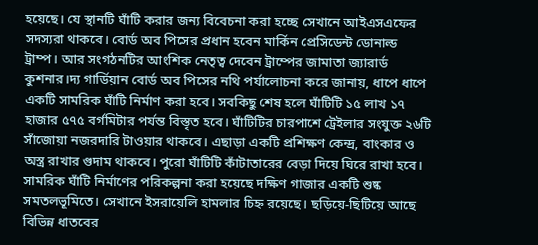হয়েছে। যে স্থানটি ঘাঁটি করার জন্য বিবেচনা করা হচ্ছে সেখানে আইএসএফের সদস্যরা থাকবে। বোর্ড অব পিসের প্রধান হবেন মার্কিন প্রেসিডেন্ট ডোনাল্ড ট্রাম্প। আর সংগঠনটির আংশিক নেতৃত্ব দেবেন ট্রাম্পের জামাতা জ্যারার্ড কুশনার।দ্য গার্ডিয়ান বোর্ড অব পিসের নথি পর্যালোচনা করে জানায়, ধাপে ধাপে একটি সামরিক ঘাঁটি নির্মাণ করা হবে। সবকিছু শেষ হলে ঘাঁটিটি ১৫ লাখ ১৭ হাজার ৫৭৫ বর্গমিটার পর্যন্ত বিস্তৃত হবে। ঘাঁটিটির চারপাশে ট্রেইলার সংযুক্ত ২৬টি সাঁজোয়া নজরদারি টাওয়ার থাকবে। এছাড়া একটি প্রশিক্ষণ কেন্দ্র, বাংকার ও অস্ত্র রাখার গুদাম থাকবে। পুরো ঘাঁটিটি কাঁটাতারের বেড়া দিয়ে ঘিরে রাখা হবে। সামরিক ঘাঁটি নির্মাণের পরিকল্পনা করা হয়েছে দক্ষিণ গাজার একটি শুষ্ক সমতলভূমিতে। সেখানে ইসরায়েলি হামলার চিহ্ন রয়েছে। ছড়িয়ে-ছিটিয়ে আছে বিভিন্ন ধাতবের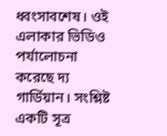ধ্বংসাবশেষ। ওই এলাকার ভিডিও পর্যালোচনা করেছে দ্য গার্ডিয়ান। সংশ্লিষ্ট একটি সূত্র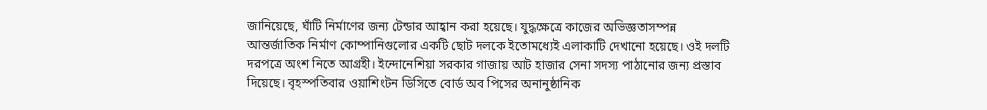জানিয়েছে, ঘাঁটি নির্মাণের জন্য টেন্ডার আহ্বান করা হয়েছে। যুদ্ধক্ষেত্রে কাজের অভিজ্ঞতাসম্পন্ন আন্তর্জাতিক নির্মাণ কোম্পানিগুলোর একটি ছোট দলকে ইতোমধ্যেই এলাকাটি দেখানো হয়েছে। ওই দলটি দরপত্রে অংশ নিতে আগ্রহী। ইন্দোনেশিয়া সরকার গাজায় আট হাজার সেনা সদস্য পাঠানোর জন্য প্রস্তাব দিয়েছে। বৃহস্পতিবার ওয়াশিংটন ডিসিতে বোর্ড অব পিসের অনানুষ্ঠানিক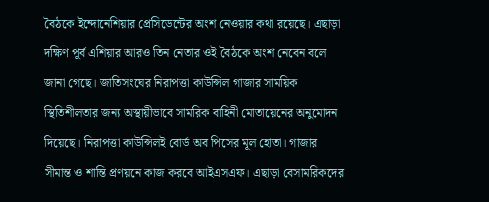বৈঠকে ইন্দোনেশিয়ার প্রেসিডেন্টের অংশ নেওয়ার কথা রয়েছে। এছাড়া দক্ষিণ পূর্ব এশিয়ার আরও তিন নেতার ওই বৈঠকে অংশ নেবেন বলে জানা গেছে। জাতিসংঘের নিরাপত্তা কাউন্সিল গাজার সাময়িক স্থিতিশীলতার জন্য অস্থায়ীভাবে সামরিক বাহিনী মোতায়েনের অনুমোদন দিয়েছে। নিরাপত্তা কাউন্সিলই বোর্ড অব পিসের মূল হোতা। গাজার সীমান্ত ও শান্তি প্রণয়নে কাজ করবে আইএসএফ। এছাড়া বেসামরিকদের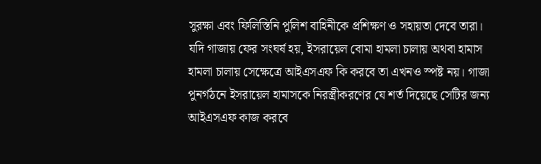সুরক্ষা এবং ফিলিস্তিনি পুলিশ বাহিনীকে প্রশিক্ষণ ও সহায়তা দেবে তারা। যদি গাজায় ফের সংঘর্ষ হয়, ইসরায়েল বোমা হামলা চালায় অথবা হামাস হামলা চালায় সেক্ষেত্রে আইএসএফ কি করবে তা এখনও স্পষ্ট নয়। গাজা পুনর্গঠনে ইসরায়েল হামাসকে নিরস্ত্রীকরণের যে শর্ত দিয়েছে সেটির জন্য আইএসএফ কাজ করবে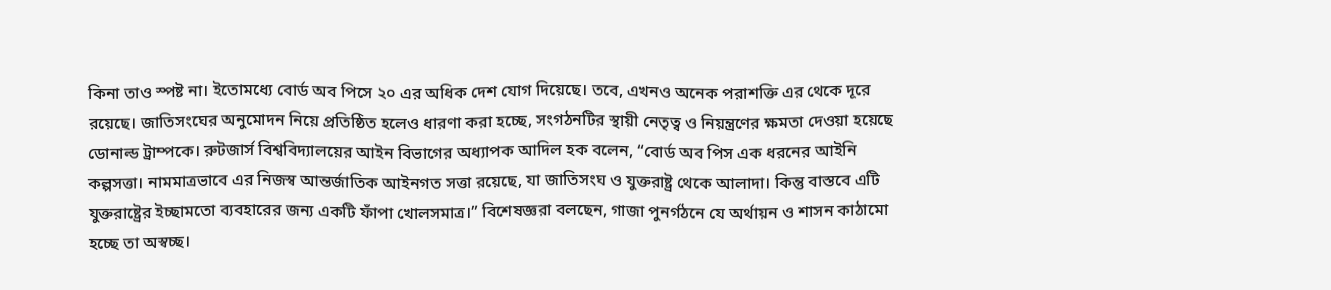কিনা তাও স্পষ্ট না। ইতোমধ্যে বোর্ড অব পিসে ২০ এর অধিক দেশ যোগ দিয়েছে। তবে, এখনও অনেক পরাশক্তি এর থেকে দূরে রয়েছে। জাতিসংঘের অনুমোদন নিয়ে প্রতিষ্ঠিত হলেও ধারণা করা হচ্ছে, সংগঠনটির স্থায়ী নেতৃত্ব ও নিয়ন্ত্রণের ক্ষমতা দেওয়া হয়েছে ডোনাল্ড ট্রাম্পকে। রুটজার্স বিশ্ববিদ্যালয়ের আইন বিভাগের অধ্যাপক আদিল হক বলেন, “বোর্ড অব পিস এক ধরনের আইনি কল্পসত্তা। নামমাত্রভাবে এর নিজস্ব আন্তর্জাতিক আইনগত সত্তা রয়েছে, যা জাতিসংঘ ও যুক্তরাষ্ট্র থেকে আলাদা। কিন্তু বাস্তবে এটি যুক্তরাষ্ট্রের ইচ্ছামতো ব্যবহারের জন্য একটি ফাঁপা খোলসমাত্র।” বিশেষজ্ঞরা বলছেন, গাজা পুনর্গঠনে যে অর্থায়ন ও শাসন কাঠামো হচ্ছে তা অস্বচ্ছ।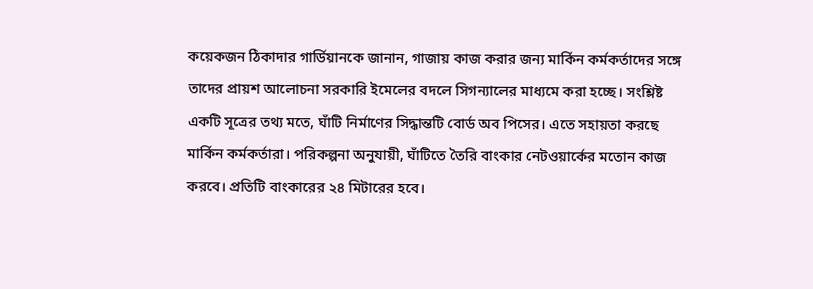কয়েকজন ঠিকাদার গার্ডিয়ানকে জানান, গাজায় কাজ করার জন্য মার্কিন কর্মকর্তাদের সঙ্গে তাদের প্রায়শ আলোচনা সরকারি ইমেলের বদলে সিগন্যালের মাধ্যমে করা হচ্ছে। সংশ্লিষ্ট একটি সূত্রের তথ্য মতে, ঘাঁটি নির্মাণের সিদ্ধান্তটি বোর্ড অব পিসের। এতে সহায়তা করছে মার্কিন কর্মকর্তারা। পরিকল্পনা অনুযায়ী, ঘাঁটিতে তৈরি বাংকার নেটওয়ার্কের মতোন কাজ করবে। প্রতিটি বাংকারের ২৪ মিটারের হবে।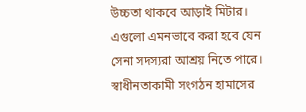উচ্চতা থাকবে আড়াই মিটার। এগুলো এমনভাবে করা হবে যেন সেনা সদস্যরা আশ্রয় নিতে পারে। স্বাধীনতাকামী সংগঠন হামাসের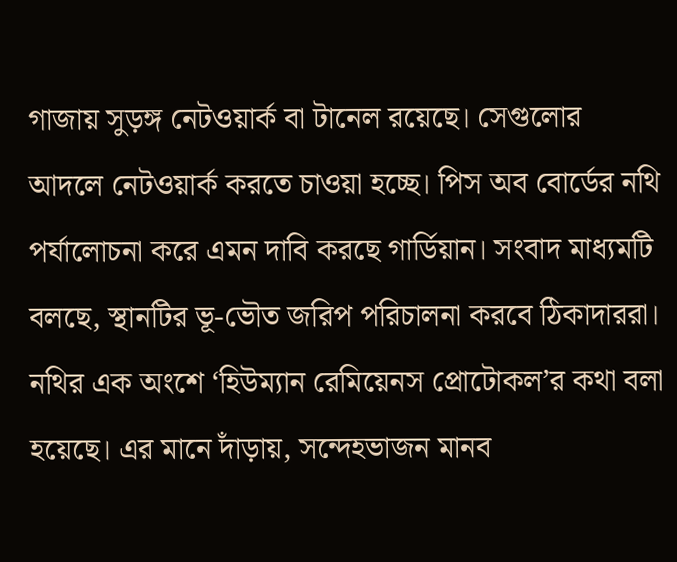গাজায় সুড়ঙ্গ নেটওয়ার্ক বা টানেল রয়েছে। সেগুলোর আদলে নেটওয়ার্ক করতে চাওয়া হচ্ছে। পিস অব বোর্ডের নথি পর্যালোচনা করে এমন দাবি করছে গার্ডিয়ান। সংবাদ মাধ্যমটি বলছে, স্থানটির ভূ-ভৌত জরিপ পরিচালনা করবে ঠিকাদাররা। নথির এক অংশে ‘হিউম্যান রেমিয়েনস প্রোটোকল’র কথা বলা হয়েছে। এর মানে দাঁড়ায়, সন্দেহভাজন মানব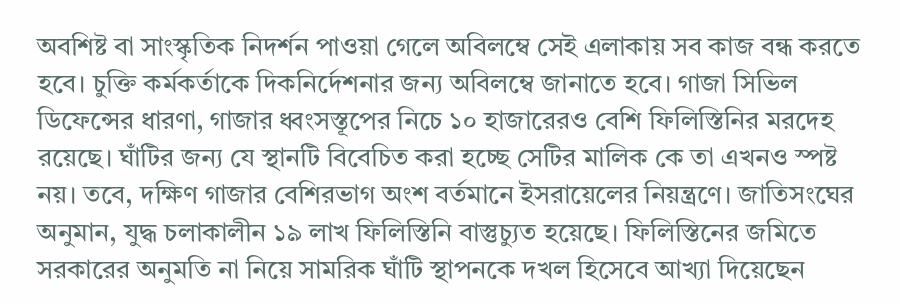অবশিষ্ট বা সাংস্কৃতিক নিদর্শন পাওয়া গেলে অবিলম্বে সেই এলাকায় সব কাজ বন্ধ করতে হবে। চুক্তি কর্মকর্তাকে দিকনির্দেশনার জন্য অবিলম্বে জানাতে হবে। গাজা সিভিল ডিফেন্সের ধারণা, গাজার ধ্বংসস্তূপের নিচে ১০ হাজারেরও বেশি ফিলিস্তিনির মরদেহ রয়েছে। ঘাঁটির জন্য যে স্থানটি বিবেচিত করা হচ্ছে সেটির মালিক কে তা এখনও স্পষ্ট নয়। তবে, দক্ষিণ গাজার বেশিরভাগ অংশ বর্তমানে ইসরায়েলের নিয়ন্ত্রণে। জাতিসংঘের অনুমান, যুদ্ধ চলাকালীন ১৯ লাখ ফিলিস্তিনি বাস্তুচ্যুত হয়েছে। ফিলিস্তিনের জমিতে সরকারের অনুমতি না নিয়ে সামরিক ঘাঁটি স্থাপনকে দখল হিসেবে আখ্যা দিয়েছেন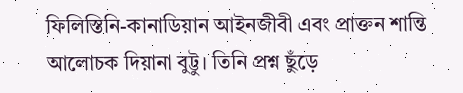ফিলিস্তিনি-কানাডিয়ান আইনজীবী এবং প্রাক্তন শান্তি আলোচক দিয়ানা বুট্টু। তিনি প্রশ্ন ছুঁড়ে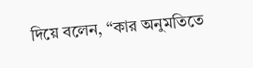দিয়ে বলেন, “কার অনুমতিতে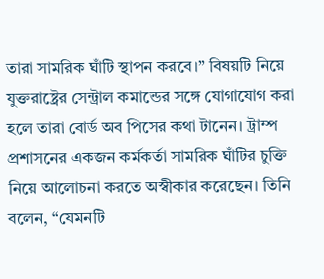তারা সামরিক ঘাঁটি স্থাপন করবে।” বিষয়টি নিয়ে যুক্তরাষ্ট্রের সেন্ট্রাল কমান্ডের সঙ্গে যোগাযোগ করা হলে তারা বোর্ড অব পিসের কথা টানেন। ট্রাম্প প্রশাসনের একজন কর্মকর্তা সামরিক ঘাঁটির চুক্তি নিয়ে আলোচনা করতে অস্বীকার করেছেন। তিনি বলেন, “যেমনটি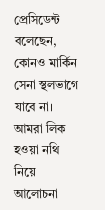প্রেসিডেন্ট বলেছেন, কোনও মার্কিন সেনা স্থলভাগে যাবে না। আমরা লিক হওয়া নথি নিয়ে আলোচনা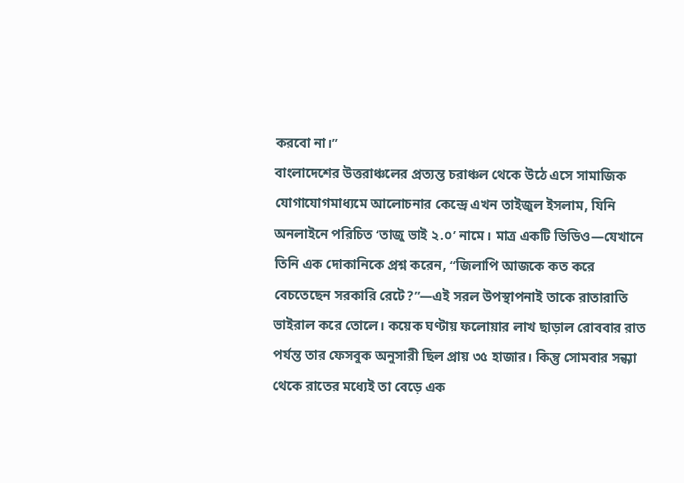করবো না।”
বাংলাদেশের উত্তরাঞ্চলের প্রত্যন্ত চরাঞ্চল থেকে উঠে এসে সামাজিক যোগাযোগমাধ্যমে আলোচনার কেন্দ্রে এখন তাইজুল ইসলাম, যিনি অনলাইনে পরিচিত ‘তাজু ভাই ২.০’ নামে। মাত্র একটি ভিডিও—যেখানে তিনি এক দোকানিকে প্রশ্ন করেন, “জিলাপি আজকে কত করে বেচতেছেন সরকারি রেটে?”—এই সরল উপস্থাপনাই তাকে রাতারাতি ভাইরাল করে তোলে। কয়েক ঘণ্টায় ফলোয়ার লাখ ছাড়াল রোববার রাত পর্যন্ত তার ফেসবুক অনুসারী ছিল প্রায় ৩৫ হাজার। কিন্তু সোমবার সন্ধ্যা থেকে রাতের মধ্যেই তা বেড়ে এক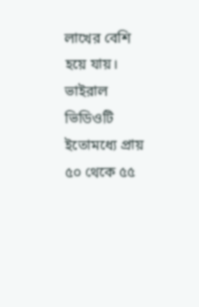লাখের বেশি হয়ে যায়। ভাইরাল ভিডিওটি ইতোমধ্যে প্রায় ৫০ থেকে ৫৫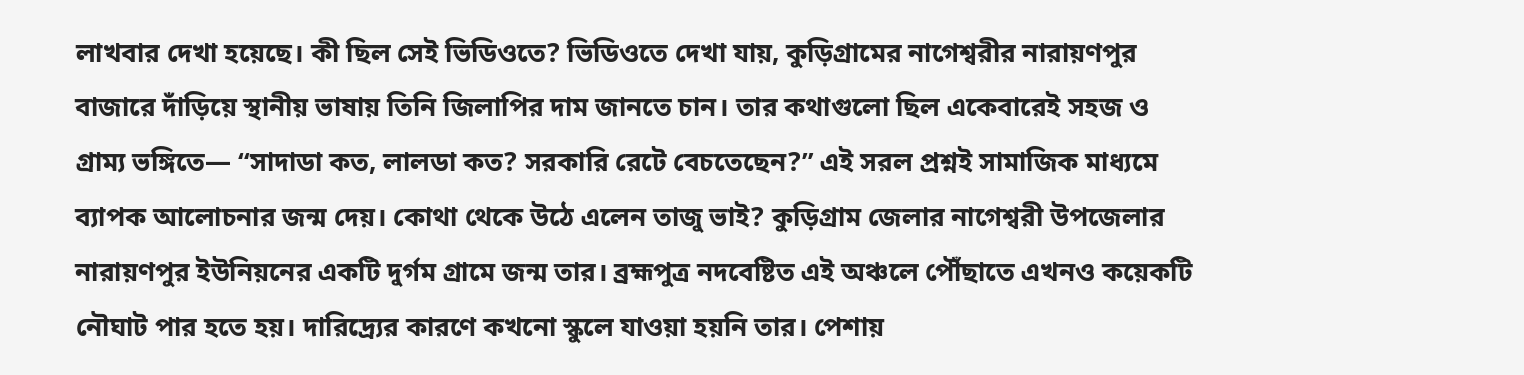লাখবার দেখা হয়েছে। কী ছিল সেই ভিডিওতে? ভিডিওতে দেখা যায়, কুড়িগ্রামের নাগেশ্বরীর নারায়ণপুর বাজারে দাঁড়িয়ে স্থানীয় ভাষায় তিনি জিলাপির দাম জানতে চান। তার কথাগুলো ছিল একেবারেই সহজ ও গ্রাম্য ভঙ্গিতে— “সাদাডা কত, লালডা কত? সরকারি রেটে বেচতেছেন?” এই সরল প্রশ্নই সামাজিক মাধ্যমে ব্যাপক আলোচনার জন্ম দেয়। কোথা থেকে উঠে এলেন তাজু ভাই? কুড়িগ্রাম জেলার নাগেশ্বরী উপজেলার নারায়ণপুর ইউনিয়নের একটি দুর্গম গ্রামে জন্ম তার। ব্রহ্মপুত্র নদবেষ্টিত এই অঞ্চলে পৌঁছাতে এখনও কয়েকটি নৌঘাট পার হতে হয়। দারিদ্র্যের কারণে কখনো স্কুলে যাওয়া হয়নি তার। পেশায়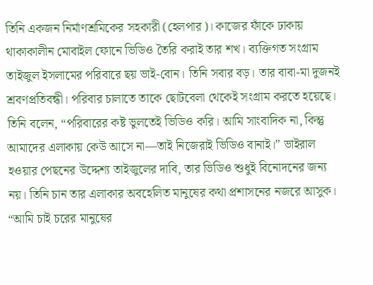তিনি একজন নির্মাণশ্রমিকের সহকারী (হেলপার)। কাজের ফাঁকে ঢাকায় থাকাকালীন মোবাইল ফোনে ভিডিও তৈরি করাই তার শখ। ব্যক্তিগত সংগ্রাম তাইজুল ইসলামের পরিবারে ছয় ভাই-বোন। তিনি সবার বড়। তার বাবা-মা দুজনই শ্রবণপ্রতিবন্ধী। পরিবার চালাতে তাকে ছোটবেলা থেকেই সংগ্রাম করতে হয়েছে। তিনি বলেন, “পরিবারের কষ্ট ভুলতেই ভিডিও করি। আমি সাংবাদিক না, কিন্তু আমাদের এলাকায় কেউ আসে না—তাই নিজেরাই ভিডিও বানাই।” ভাইরাল হওয়ার পেছনের উদ্দেশ্য তাইজুলের দাবি, তার ভিডিও শুধুই বিনোদনের জন্য নয়। তিনি চান তার এলাকার অবহেলিত মানুষের কথা প্রশাসনের নজরে আসুক। “আমি চাই চরের মানুষের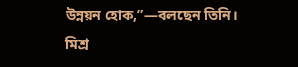উন্নয়ন হোক,”—বলছেন তিনি। মিশ্র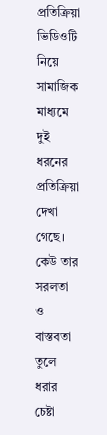প্রতিক্রিয়া ভিডিওটি নিয়ে সামাজিক মাধ্যমে দুই ধরনের প্রতিক্রিয়া দেখা গেছে। কেউ তার সরলতা ও বাস্তবতা তুলে ধরার চেষ্টা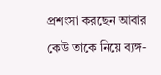প্রশংসা করছেন আবার কেউ তাকে নিয়ে ব্যঙ্গ-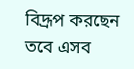বিদ্রূপ করছেন তবে এসব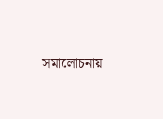সমালোচনায়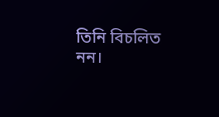তিনি বিচলিত নন।